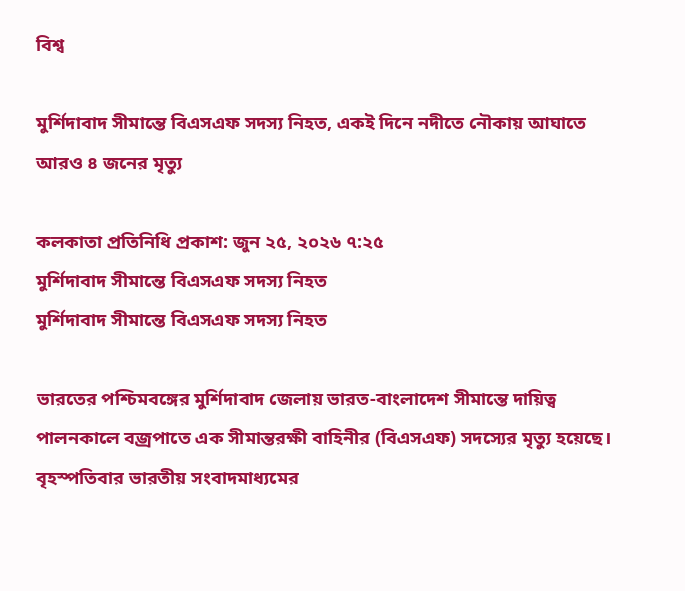বিশ্ব

মুর্শিদাবাদ সীমান্তে বিএসএফ সদস্য নিহত, একই দিনে নদীতে নৌকায় আঘাতে আরও ৪ জনের মৃত্যু

কলকাতা প্রতিনিধি প্রকাশ: জুন ২৫, ২০২৬ ৭:২৫
মুর্শিদাবাদ সীমান্তে বিএসএফ সদস্য নিহত
মুর্শিদাবাদ সীমান্তে বিএসএফ সদস্য নিহত

ভারতের পশ্চিমবঙ্গের মুর্শিদাবাদ জেলায় ভারত-বাংলাদেশ সীমান্তে দায়িত্ব পালনকালে বজ্রপাতে এক সীমান্তরক্ষী বাহিনীর (বিএসএফ) সদস্যের মৃত্যু হয়েছে। বৃহস্পতিবার ভারতীয় সংবাদমাধ্যমের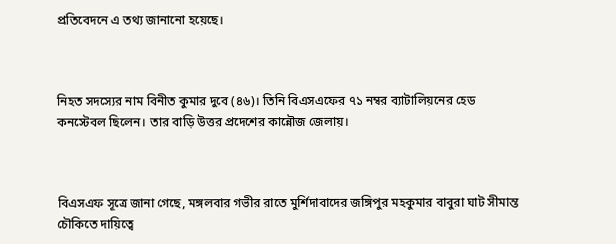প্রতিবেদনে এ তথ্য জানানো হয়েছে।



নিহত সদস্যের নাম বিনীত কুমার দুবে (৪৬)। তিনি বিএসএফের ৭১ নম্বর ব্যাটালিয়নের হেড কনস্টেবল ছিলেন। তার বাড়ি উত্তর প্রদেশের কান্নৌজ জেলায়।



বিএসএফ সূত্রে জানা গেছে, মঙ্গলবার গভীর রাতে মুর্শিদাবাদের জঙ্গিপুর মহকুমার বাবুরা ঘাট সীমান্ত চৌকিতে দায়িত্বে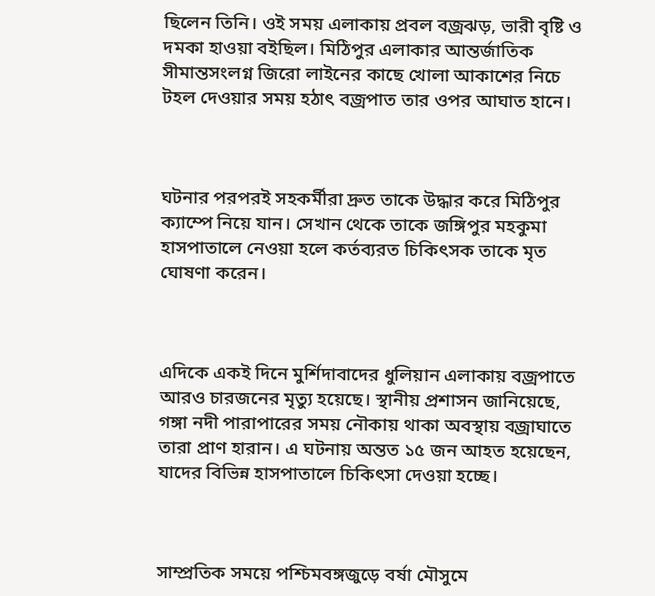ছিলেন তিনি। ওই সময় এলাকায় প্রবল বজ্রঝড়, ভারী বৃষ্টি ও দমকা হাওয়া বইছিল। মিঠিপুর এলাকার আন্তর্জাতিক সীমান্তসংলগ্ন জিরো লাইনের কাছে খোলা আকাশের নিচে টহল দেওয়ার সময় হঠাৎ বজ্রপাত তার ওপর আঘাত হানে।



ঘটনার পরপরই সহকর্মীরা দ্রুত তাকে উদ্ধার করে মিঠিপুর ক্যাম্পে নিয়ে যান। সেখান থেকে তাকে জঙ্গিপুর মহকুমা হাসপাতালে নেওয়া হলে কর্তব্যরত চিকিৎসক তাকে মৃত ঘোষণা করেন।



এদিকে একই দিনে মুর্শিদাবাদের ধুলিয়ান এলাকায় বজ্রপাতে আরও চারজনের মৃত্যু হয়েছে। স্থানীয় প্রশাসন জানিয়েছে, গঙ্গা নদী পারাপারের সময় নৌকায় থাকা অবস্থায় বজ্রাঘাতে তারা প্রাণ হারান। এ ঘটনায় অন্তত ১৫ জন আহত হয়েছেন, যাদের বিভিন্ন হাসপাতালে চিকিৎসা দেওয়া হচ্ছে।



সাম্প্রতিক সময়ে পশ্চিমবঙ্গজুড়ে বর্ষা মৌসুমে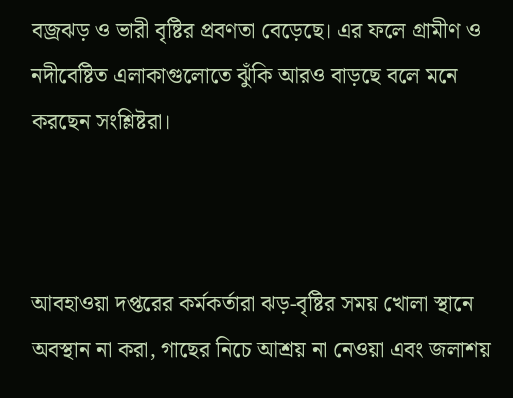বজ্রঝড় ও ভারী বৃষ্টির প্রবণতা বেড়েছে। এর ফলে গ্রামীণ ও নদীবেষ্টিত এলাকাগুলোতে ঝুঁকি আরও বাড়ছে বলে মনে করছেন সংশ্লিষ্টরা।



আবহাওয়া দপ্তরের কর্মকর্তারা ঝড়-বৃষ্টির সময় খোলা স্থানে অবস্থান না করা, গাছের নিচে আশ্রয় না নেওয়া এবং জলাশয়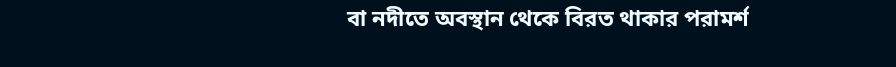বা নদীতে অবস্থান থেকে বিরত থাকার পরামর্শ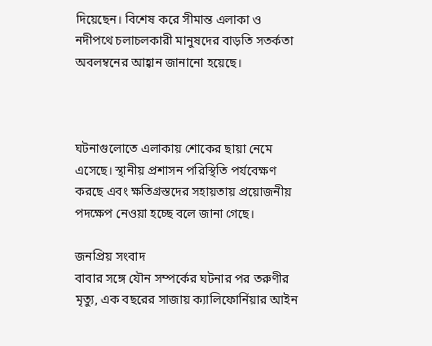দিয়েছেন। বিশেষ করে সীমান্ত এলাকা ও নদীপথে চলাচলকারী মানুষদের বাড়তি সতর্কতা অবলম্বনের আহ্বান জানানো হয়েছে।



ঘটনাগুলোতে এলাকায় শোকের ছায়া নেমে এসেছে। স্থানীয় প্রশাসন পরিস্থিতি পর্যবেক্ষণ করছে এবং ক্ষতিগ্রস্তদের সহায়তায় প্রয়োজনীয় পদক্ষেপ নেওয়া হচ্ছে বলে জানা গেছে।

জনপ্রিয় সংবাদ
বাবার সঙ্গে যৌন সম্পর্কের ঘটনার পর তরুণীর মৃত্যু, এক বছরের সাজায় ক্যালিফোর্নিয়ার আইন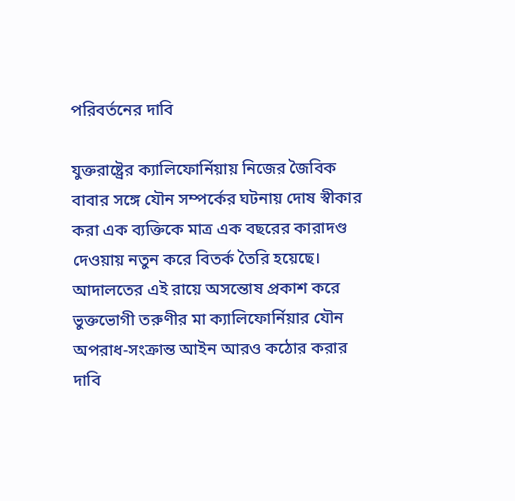পরিবর্তনের দাবি

যুক্তরাষ্ট্রের ক্যালিফোর্নিয়ায় নিজের জৈবিক বাবার সঙ্গে যৌন সম্পর্কের ঘটনায় দোষ স্বীকার করা এক ব্যক্তিকে মাত্র এক বছরের কারাদণ্ড দেওয়ায় নতুন করে বিতর্ক তৈরি হয়েছে। আদালতের এই রায়ে অসন্তোষ প্রকাশ করে ভুক্তভোগী তরুণীর মা ক্যালিফোর্নিয়ার যৌন অপরাধ-সংক্রান্ত আইন আরও কঠোর করার দাবি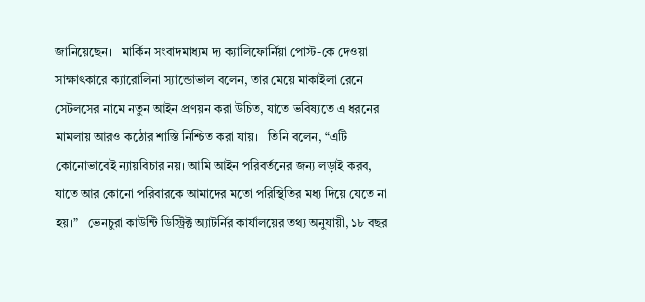জানিয়েছেন।   মার্কিন সংবাদমাধ্যম দ্য ক্যালিফোর্নিয়া পোস্ট-কে দেওয়া সাক্ষাৎকারে ক্যারোলিনা স্যান্ডোভাল বলেন, তার মেয়ে মাকাইলা রেনে সেটলসের নামে নতুন আইন প্রণয়ন করা উচিত, যাতে ভবিষ্যতে এ ধরনের মামলায় আরও কঠোর শাস্তি নিশ্চিত করা যায়।   তিনি বলেন, “এটি কোনোভাবেই ন্যায়বিচার নয়। আমি আইন পরিবর্তনের জন্য লড়াই করব, যাতে আর কোনো পরিবারকে আমাদের মতো পরিস্থিতির মধ্য দিয়ে যেতে না হয়।”   ভেনচুরা কাউন্টি ডিস্ট্রিক্ট অ্যাটর্নির কার্যালয়ের তথ্য অনুযায়ী, ১৮ বছর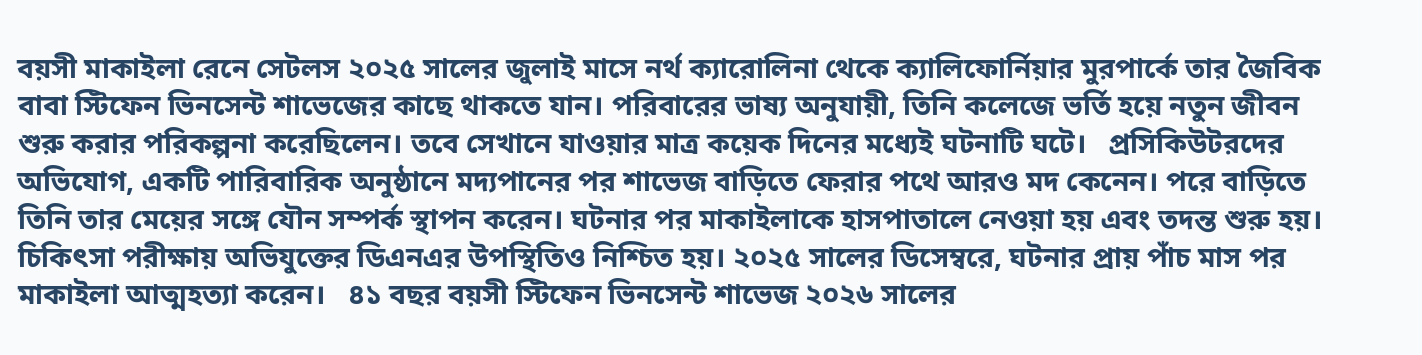বয়সী মাকাইলা রেনে সেটলস ২০২৫ সালের জুলাই মাসে নর্থ ক্যারোলিনা থেকে ক্যালিফোর্নিয়ার মুরপার্কে তার জৈবিক বাবা স্টিফেন ভিনসেন্ট শাভেজের কাছে থাকতে যান। পরিবারের ভাষ্য অনুযায়ী, তিনি কলেজে ভর্তি হয়ে নতুন জীবন শুরু করার পরিকল্পনা করেছিলেন। তবে সেখানে যাওয়ার মাত্র কয়েক দিনের মধ্যেই ঘটনাটি ঘটে।   প্রসিকিউটরদের অভিযোগ, একটি পারিবারিক অনুষ্ঠানে মদ্যপানের পর শাভেজ বাড়িতে ফেরার পথে আরও মদ কেনেন। পরে বাড়িতে তিনি তার মেয়ের সঙ্গে যৌন সম্পর্ক স্থাপন করেন। ঘটনার পর মাকাইলাকে হাসপাতালে নেওয়া হয় এবং তদন্ত শুরু হয়। চিকিৎসা পরীক্ষায় অভিযুক্তের ডিএনএর উপস্থিতিও নিশ্চিত হয়। ২০২৫ সালের ডিসেম্বরে, ঘটনার প্রায় পাঁচ মাস পর মাকাইলা আত্মহত্যা করেন।   ৪১ বছর বয়সী স্টিফেন ভিনসেন্ট শাভেজ ২০২৬ সালের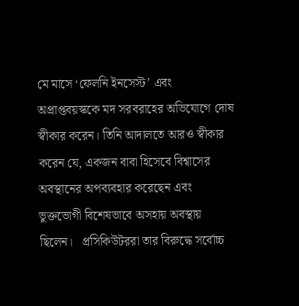মে মাসে ‘ফেলনি ইনসেস্ট’ এবং অপ্রাপ্তবয়স্ককে মদ সরবরাহের অভিযোগে দোষ স্বীকার করেন। তিনি আদালতে আরও স্বীকার করেন যে, একজন বাবা হিসেবে বিশ্বাসের অবস্থানের অপব্যবহার করেছেন এবং ভুক্তভোগী বিশেষভাবে অসহায় অবস্থায় ছিলেন।   প্রসিকিউটররা তার বিরুদ্ধে সর্বোচ্চ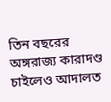তিন বছরের অঙ্গরাজ্য কারাদণ্ড চাইলেও আদালত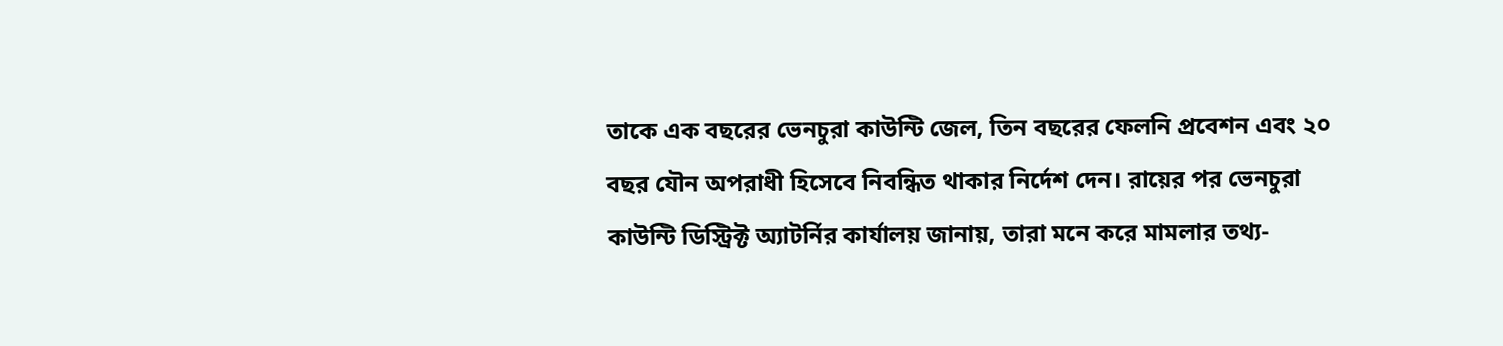তাকে এক বছরের ভেনচুরা কাউন্টি জেল, তিন বছরের ফেলনি প্রবেশন এবং ২০ বছর যৌন অপরাধী হিসেবে নিবন্ধিত থাকার নির্দেশ দেন। রায়ের পর ভেনচুরা কাউন্টি ডিস্ট্রিক্ট অ্যাটর্নির কার্যালয় জানায়, তারা মনে করে মামলার তথ্য-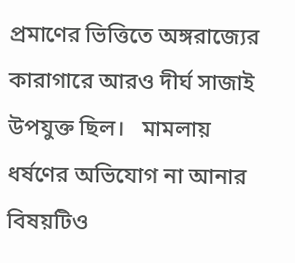প্রমাণের ভিত্তিতে অঙ্গরাজ্যের কারাগারে আরও দীর্ঘ সাজাই উপযুক্ত ছিল।   মামলায় ধর্ষণের অভিযোগ না আনার বিষয়টিও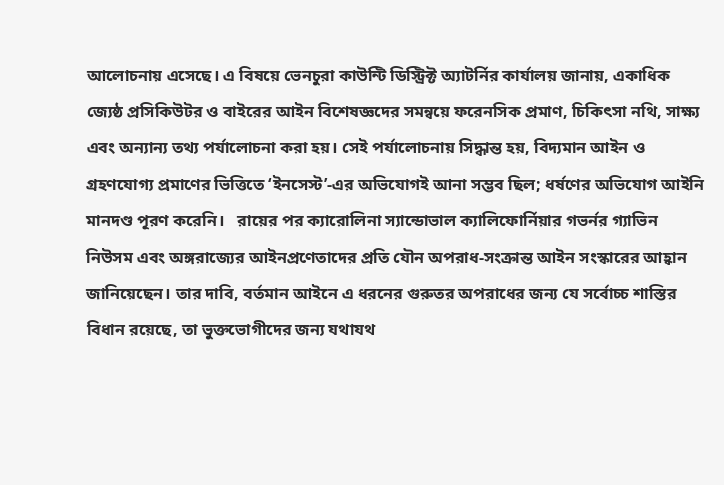আলোচনায় এসেছে। এ বিষয়ে ভেনচুরা কাউন্টি ডিস্ট্রিক্ট অ্যাটর্নির কার্যালয় জানায়, একাধিক জ্যেষ্ঠ প্রসিকিউটর ও বাইরের আইন বিশেষজ্ঞদের সমন্বয়ে ফরেনসিক প্রমাণ, চিকিৎসা নথি, সাক্ষ্য এবং অন্যান্য তথ্য পর্যালোচনা করা হয়। সেই পর্যালোচনায় সিদ্ধান্ত হয়, বিদ্যমান আইন ও গ্রহণযোগ্য প্রমাণের ভিত্তিতে ‘ইনসেস্ট’-এর অভিযোগই আনা সম্ভব ছিল; ধর্ষণের অভিযোগ আইনি মানদণ্ড পূরণ করেনি।   রায়ের পর ক্যারোলিনা স্যান্ডোভাল ক্যালিফোর্নিয়ার গভর্নর গ্যাভিন নিউসম এবং অঙ্গরাজ্যের আইনপ্রণেতাদের প্রতি যৌন অপরাধ-সংক্রান্ত আইন সংস্কারের আহ্বান জানিয়েছেন। তার দাবি, বর্তমান আইনে এ ধরনের গুরুতর অপরাধের জন্য যে সর্বোচ্চ শাস্তির বিধান রয়েছে, তা ভুক্তভোগীদের জন্য যথাযথ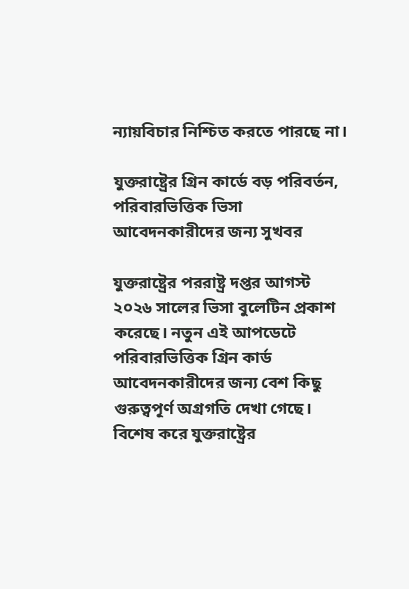ন্যায়বিচার নিশ্চিত করতে পারছে না।

যুক্তরাষ্ট্রের গ্রিন কার্ডে বড় পরিবর্তন, পরিবারভিত্তিক ভিসা আবেদনকারীদের জন্য সুখবর

যুক্তরাষ্ট্রের পররাষ্ট্র দপ্তর আগস্ট ২০২৬ সালের ভিসা বুলেটিন প্রকাশ করেছে। নতুন এই আপডেটে পরিবারভিত্তিক গ্রিন কার্ড আবেদনকারীদের জন্য বেশ কিছু গুরুত্বপূর্ণ অগ্রগতি দেখা গেছে। বিশেষ করে যুক্তরাষ্ট্রের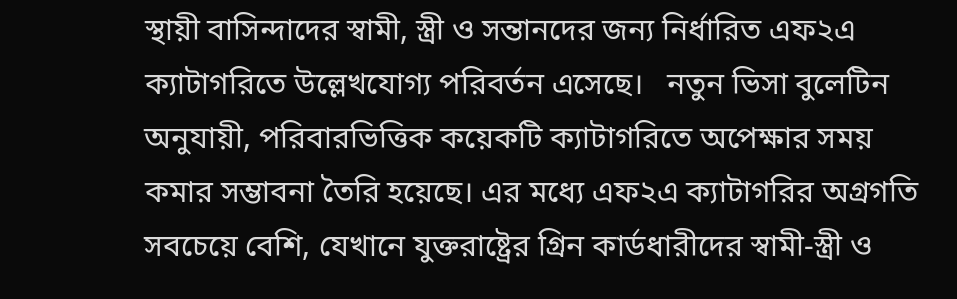স্থায়ী বাসিন্দাদের স্বামী, স্ত্রী ও সন্তানদের জন্য নির্ধারিত এফ২এ ক্যাটাগরিতে উল্লেখযোগ্য পরিবর্তন এসেছে।   নতুন ভিসা বুলেটিন অনুযায়ী, পরিবারভিত্তিক কয়েকটি ক্যাটাগরিতে অপেক্ষার সময় কমার সম্ভাবনা তৈরি হয়েছে। এর মধ্যে এফ২এ ক্যাটাগরির অগ্রগতি সবচেয়ে বেশি, যেখানে যুক্তরাষ্ট্রের গ্রিন কার্ডধারীদের স্বামী-স্ত্রী ও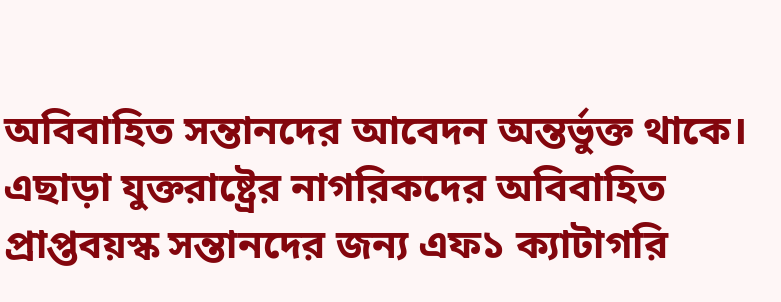অবিবাহিত সন্তানদের আবেদন অন্তর্ভুক্ত থাকে।   এছাড়া যুক্তরাষ্ট্রের নাগরিকদের অবিবাহিত প্রাপ্তবয়স্ক সন্তানদের জন্য এফ১ ক্যাটাগরি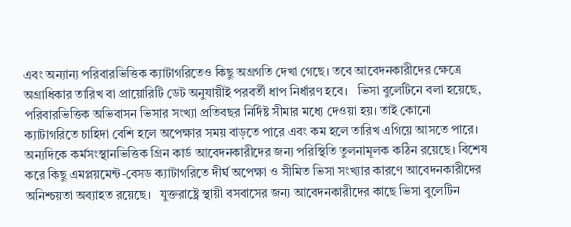এবং অন্যান্য পরিবারভিত্তিক ক্যাটাগরিতেও কিছু অগ্রগতি দেখা গেছে। তবে আবেদনকারীদের ক্ষেত্রে অগ্রাধিকার তারিখ বা প্রায়োরিটি ডেট অনুযায়ীই পরবর্তী ধাপ নির্ধারণ হবে।   ভিসা বুলেটিনে বলা হয়েছে, পরিবারভিত্তিক অভিবাসন ভিসার সংখ্যা প্রতিবছর নির্দিষ্ট সীমার মধ্যে দেওয়া হয়। তাই কোনো ক্যাটাগরিতে চাহিদা বেশি হলে অপেক্ষার সময় বাড়তে পারে এবং কম হলে তারিখ এগিয়ে আসতে পারে।   অন্যদিকে কর্মসংস্থানভিত্তিক গ্রিন কার্ড আবেদনকারীদের জন্য পরিস্থিতি তুলনামূলক কঠিন রয়েছে। বিশেষ করে কিছু এমপ্লয়মেন্ট-বেসড ক্যাটাগরিতে দীর্ঘ অপেক্ষা ও সীমিত ভিসা সংখ্যার কারণে আবেদনকারীদের অনিশ্চয়তা অব্যাহত রয়েছে।   যুক্তরাষ্ট্রে স্থায়ী বসবাসের জন্য আবেদনকারীদের কাছে ভিসা বুলেটিন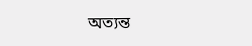অত্যন্ত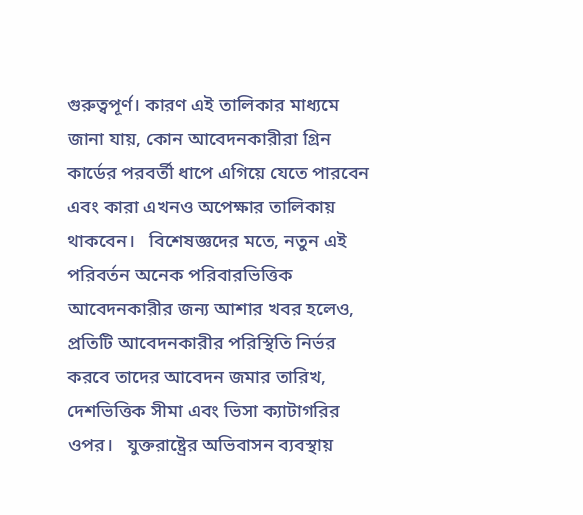গুরুত্বপূর্ণ। কারণ এই তালিকার মাধ্যমে জানা যায়, কোন আবেদনকারীরা গ্রিন কার্ডের পরবর্তী ধাপে এগিয়ে যেতে পারবেন এবং কারা এখনও অপেক্ষার তালিকায় থাকবেন।   বিশেষজ্ঞদের মতে, নতুন এই পরিবর্তন অনেক পরিবারভিত্তিক আবেদনকারীর জন্য আশার খবর হলেও, প্রতিটি আবেদনকারীর পরিস্থিতি নির্ভর করবে তাদের আবেদন জমার তারিখ, দেশভিত্তিক সীমা এবং ভিসা ক্যাটাগরির ওপর।   যুক্তরাষ্ট্রের অভিবাসন ব্যবস্থায়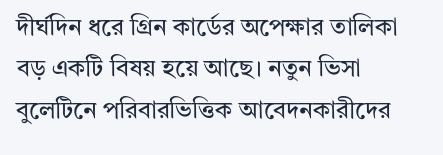দীর্ঘদিন ধরে গ্রিন কার্ডের অপেক্ষার তালিকা বড় একটি বিষয় হয়ে আছে। নতুন ভিসা বুলেটিনে পরিবারভিত্তিক আবেদনকারীদের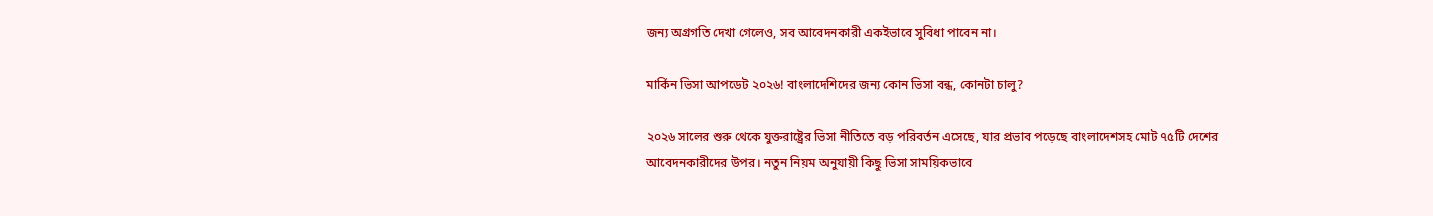জন্য অগ্রগতি দেখা গেলেও, সব আবেদনকারী একইভাবে সুবিধা পাবেন না।

মার্কিন ভিসা আপডেট ২০২৬! বাংলাদেশিদের জন্য কোন ভিসা বন্ধ, কোনটা চালু?

২০২৬ সালের শুরু থেকে যুক্তরাষ্ট্রের ভিসা নীতিতে বড় পরিবর্তন এসেছে, যার প্রভাব পড়েছে বাংলাদেশসহ মোট ৭৫টি দেশের আবেদনকারীদের উপর। নতুন নিয়ম অনুযায়ী কিছু ভিসা সাময়িকভাবে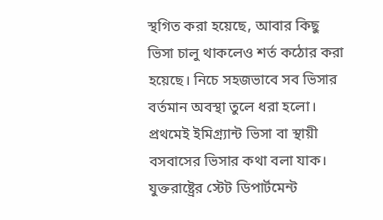স্থগিত করা হয়েছে, আবার কিছু ভিসা চালু থাকলেও শর্ত কঠোর করা হয়েছে। নিচে সহজভাবে সব ভিসার বর্তমান অবস্থা তুলে ধরা হলো।   প্রথমেই ইমিগ্র্যান্ট ভিসা বা স্থায়ী বসবাসের ভিসার কথা বলা যাক। যুক্তরাষ্ট্রের স্টেট ডিপার্টমেন্ট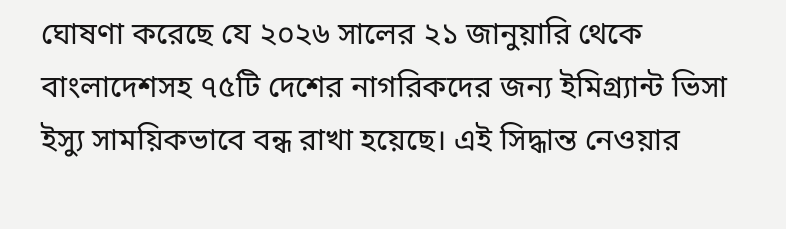ঘোষণা করেছে যে ২০২৬ সালের ২১ জানুয়ারি থেকে বাংলাদেশসহ ৭৫টি দেশের নাগরিকদের জন্য ইমিগ্র্যান্ট ভিসা ইস্যু সাময়িকভাবে বন্ধ রাখা হয়েছে। এই সিদ্ধান্ত নেওয়ার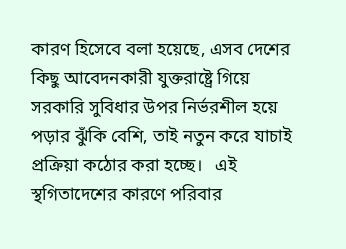কারণ হিসেবে বলা হয়েছে, এসব দেশের কিছু আবেদনকারী যুক্তরাষ্ট্রে গিয়ে সরকারি সুবিধার উপর নির্ভরশীল হয়ে পড়ার ঝুঁকি বেশি, তাই নতুন করে যাচাই প্রক্রিয়া কঠোর করা হচ্ছে।   এই স্থগিতাদেশের কারণে পরিবার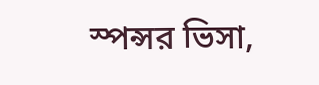স্পন্সর ভিসা,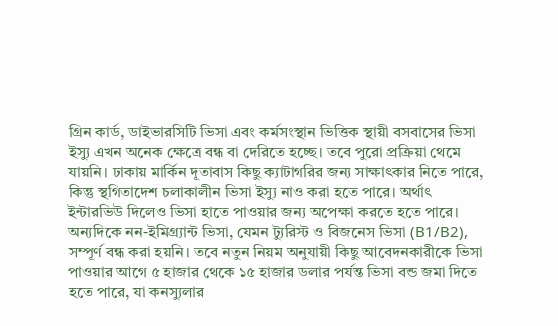গ্রিন কার্ড, ডাইভারসিটি ভিসা এবং কর্মসংস্থান ভিত্তিক স্থায়ী বসবাসের ভিসা ইস্যু এখন অনেক ক্ষেত্রে বন্ধ বা দেরিতে হচ্ছে। তবে পুরো প্রক্রিয়া থেমে যায়নি। ঢাকায় মার্কিন দূতাবাস কিছু ক্যাটাগরির জন্য সাক্ষাৎকার নিতে পারে, কিন্তু স্থগিতাদেশ চলাকালীন ভিসা ইস্যু নাও করা হতে পারে। অর্থাৎ ইন্টারভিউ দিলেও ভিসা হাতে পাওয়ার জন্য অপেক্ষা করতে হতে পারে।   অন্যদিকে নন-ইমিগ্র্যান্ট ভিসা, যেমন ট্যুরিস্ট ও বিজনেস ভিসা (B1/B2), সম্পূর্ণ বন্ধ করা হয়নি। তবে নতুন নিয়ম অনুযায়ী কিছু আবেদনকারীকে ভিসা পাওয়ার আগে ৫ হাজার থেকে ১৫ হাজার ডলার পর্যন্ত ভিসা বন্ড জমা দিতে হতে পারে, যা কনস্যুলার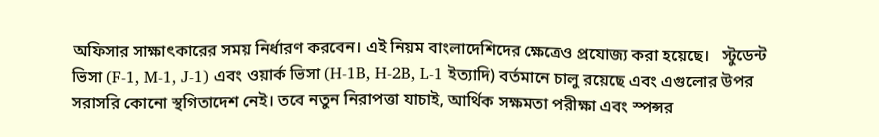অফিসার সাক্ষাৎকারের সময় নির্ধারণ করবেন। এই নিয়ম বাংলাদেশিদের ক্ষেত্রেও প্রযোজ্য করা হয়েছে।   স্টুডেন্ট ভিসা (F-1, M-1, J-1) এবং ওয়ার্ক ভিসা (H-1B, H-2B, L-1 ইত্যাদি) বর্তমানে চালু রয়েছে এবং এগুলোর উপর সরাসরি কোনো স্থগিতাদেশ নেই। তবে নতুন নিরাপত্তা যাচাই, আর্থিক সক্ষমতা পরীক্ষা এবং স্পন্সর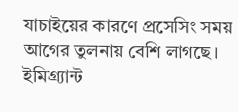যাচাইয়ের কারণে প্রসেসিং সময় আগের তুলনায় বেশি লাগছে। ইমিগ্র্যান্ট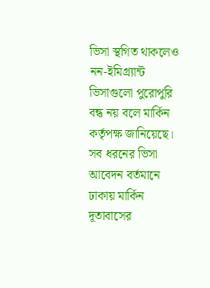ভিসা স্থগিত থাকলেও নন-ইমিগ্র্যান্ট ভিসাগুলো পুরোপুরি বন্ধ নয় বলে মার্কিন কর্তৃপক্ষ জানিয়েছে।   সব ধরনের ভিসা আবেদন বর্তমানে ঢাকায় মার্কিন দূতাবাসের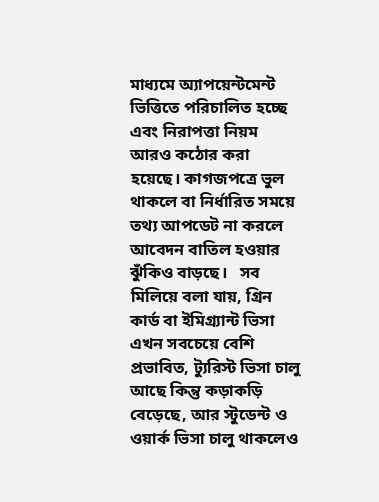মাধ্যমে অ্যাপয়েন্টমেন্ট ভিত্তিতে পরিচালিত হচ্ছে এবং নিরাপত্তা নিয়ম আরও কঠোর করা হয়েছে। কাগজপত্রে ভুল থাকলে বা নির্ধারিত সময়ে তথ্য আপডেট না করলে আবেদন বাতিল হওয়ার ঝুঁকিও বাড়ছে।   সব মিলিয়ে বলা যায়, গ্রিন কার্ড বা ইমিগ্র্যান্ট ভিসা এখন সবচেয়ে বেশি প্রভাবিত, ট্যুরিস্ট ভিসা চালু আছে কিন্তু কড়াকড়ি বেড়েছে, আর স্টুডেন্ট ও ওয়ার্ক ভিসা চালু থাকলেও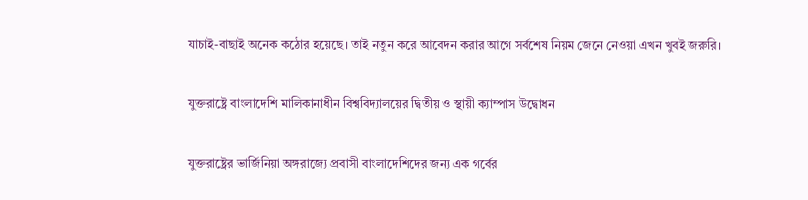যাচাই-বাছাই অনেক কঠোর হয়েছে। তাই নতুন করে আবেদন করার আগে সর্বশেষ নিয়ম জেনে নেওয়া এখন খুবই জরুরি।

যুক্তরাষ্ট্রে বাংলাদেশি মালিকানাধীন বিশ্ববিদ্যালয়ের দ্বিতীয় ও স্থায়ী ক্যাম্পাস উদ্বোধন

যুক্তরাষ্ট্রের ভার্জিনিয়া অঙ্গরাজ্যে প্রবাসী বাংলাদেশিদের জন্য এক গর্বের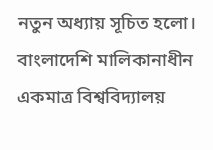নতুন অধ্যায় সূচিত হলো। বাংলাদেশি মালিকানাধীন একমাত্র বিশ্ববিদ্যালয়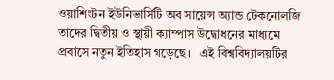ওয়াশিংটন ইউনিভার্সিটি অব সায়েন্স অ্যান্ড টেকনোলজি তাদের দ্বিতীয় ও স্থায়ী ক্যাম্পাস উদ্বোধনের মাধ্যমে প্রবাসে নতুন ইতিহাস গড়েছে।   এই বিশ্ববিদ্যালয়টির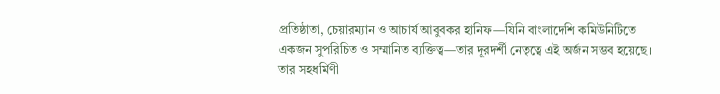প্রতিষ্ঠাতা, চেয়ারম্যান ও আচার্য আবুবকর হানিফ—যিনি বাংলাদেশি কমিউনিটিতে একজন সুপরিচিত ও সম্মানিত ব্যক্তিত্ব—তার দূরদর্শী নেতৃত্বে এই অর্জন সম্ভব হয়েছে। তার সহধর্মিণী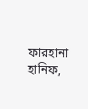ফারহানা হানিফ,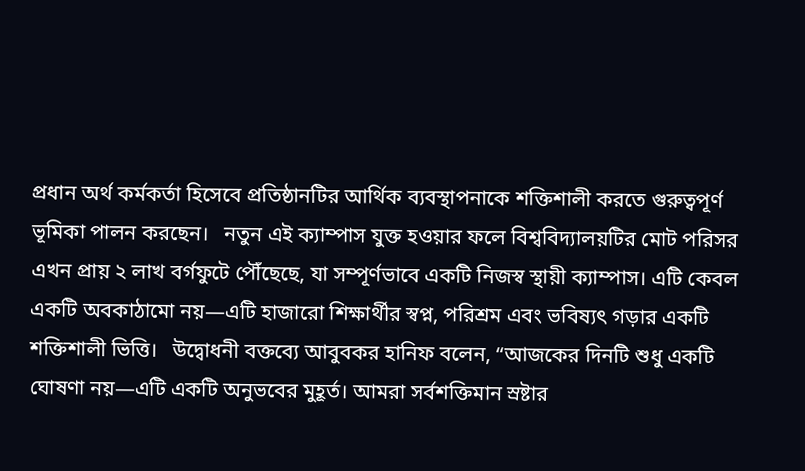প্রধান অর্থ কর্মকর্তা হিসেবে প্রতিষ্ঠানটির আর্থিক ব্যবস্থাপনাকে শক্তিশালী করতে গুরুত্বপূর্ণ ভূমিকা পালন করছেন।   নতুন এই ক্যাম্পাস যুক্ত হওয়ার ফলে বিশ্ববিদ্যালয়টির মোট পরিসর এখন প্রায় ২ লাখ বর্গফুটে পৌঁছেছে, যা সম্পূর্ণভাবে একটি নিজস্ব স্থায়ী ক্যাম্পাস। এটি কেবল একটি অবকাঠামো নয়—এটি হাজারো শিক্ষার্থীর স্বপ্ন, পরিশ্রম এবং ভবিষ্যৎ গড়ার একটি শক্তিশালী ভিত্তি।   উদ্বোধনী বক্তব্যে আবুবকর হানিফ বলেন, “আজকের দিনটি শুধু একটি ঘোষণা নয়—এটি একটি অনুভবের মুহূর্ত। আমরা সর্বশক্তিমান স্রষ্টার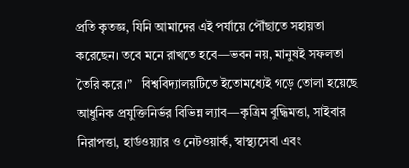প্রতি কৃতজ্ঞ, যিনি আমাদের এই পর্যায়ে পৌঁছাতে সহায়তা করেছেন। তবে মনে রাখতে হবে—ভবন নয়, মানুষই সফলতা তৈরি করে।”   বিশ্ববিদ্যালয়টিতে ইতোমধ্যেই গড়ে তোলা হয়েছে আধুনিক প্রযুক্তিনির্ভর বিভিন্ন ল্যাব—কৃত্রিম বুদ্ধিমত্তা, সাইবার নিরাপত্তা, হার্ডওয়্যার ও নেটওয়ার্ক, স্বাস্থ্যসেবা এবং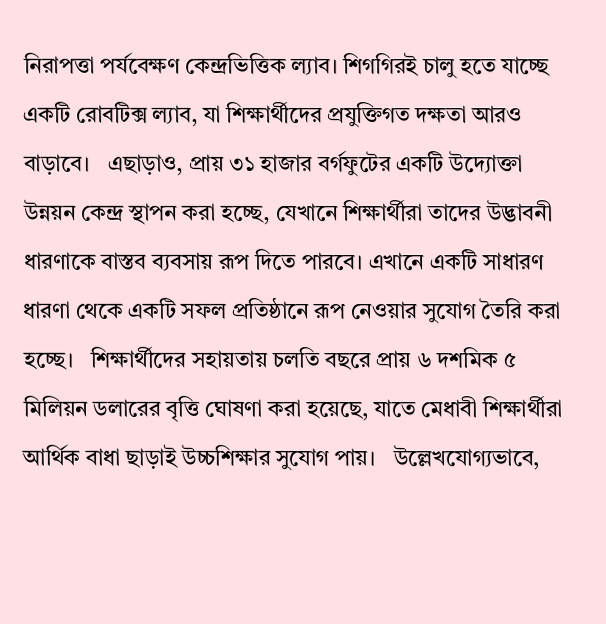নিরাপত্তা পর্যবেক্ষণ কেন্দ্রভিত্তিক ল্যাব। শিগগিরই চালু হতে যাচ্ছে একটি রোবটিক্স ল্যাব, যা শিক্ষার্থীদের প্রযুক্তিগত দক্ষতা আরও বাড়াবে।   এছাড়াও, প্রায় ৩১ হাজার বর্গফুটের একটি উদ্যোক্তা উন্নয়ন কেন্দ্র স্থাপন করা হচ্ছে, যেখানে শিক্ষার্থীরা তাদের উদ্ভাবনী ধারণাকে বাস্তব ব্যবসায় রূপ দিতে পারবে। এখানে একটি সাধারণ ধারণা থেকে একটি সফল প্রতিষ্ঠানে রূপ নেওয়ার সুযোগ তৈরি করা হচ্ছে।   শিক্ষার্থীদের সহায়তায় চলতি বছরে প্রায় ৬ দশমিক ৫ মিলিয়ন ডলারের বৃত্তি ঘোষণা করা হয়েছে, যাতে মেধাবী শিক্ষার্থীরা আর্থিক বাধা ছাড়াই উচ্চশিক্ষার সুযোগ পায়।   উল্লেখযোগ্যভাবে,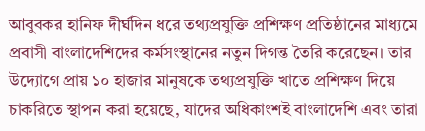আবুবকর হানিফ দীর্ঘদিন ধরে তথ্যপ্রযুক্তি প্রশিক্ষণ প্রতিষ্ঠানের মাধ্যমে প্রবাসী বাংলাদেশিদের কর্মসংস্থানের নতুন দিগন্ত তৈরি করেছেন। তার উদ্যোগে প্রায় ১০ হাজার মানুষকে তথ্যপ্রযুক্তি খাতে প্রশিক্ষণ দিয়ে চাকরিতে স্থাপন করা হয়েছে, যাদের অধিকাংশই বাংলাদেশি এবং তারা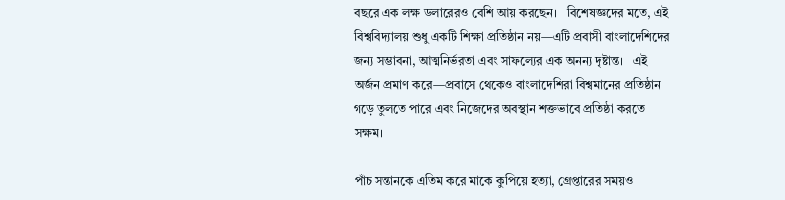বছরে এক লক্ষ ডলারেরও বেশি আয় করছেন।   বিশেষজ্ঞদের মতে, এই বিশ্ববিদ্যালয় শুধু একটি শিক্ষা প্রতিষ্ঠান নয়—এটি প্রবাসী বাংলাদেশিদের জন্য সম্ভাবনা, আত্মনির্ভরতা এবং সাফল্যের এক অনন্য দৃষ্টান্ত।   এই অর্জন প্রমাণ করে—প্রবাসে থেকেও বাংলাদেশিরা বিশ্বমানের প্রতিষ্ঠান গড়ে তুলতে পারে এবং নিজেদের অবস্থান শক্তভাবে প্রতিষ্ঠা করতে সক্ষম।

পাঁচ সন্তানকে এতিম করে মাকে কুপিয়ে হত্যা, গ্রেপ্তারের সময়ও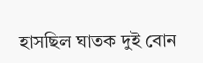হাসছিল ঘাতক দুই বোন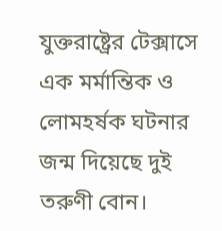যুক্তরাষ্ট্রের টেক্সাসে এক মর্মান্তিক ও লোমহর্ষক ঘটনার জন্ম দিয়েছে দুই তরুণী বোন।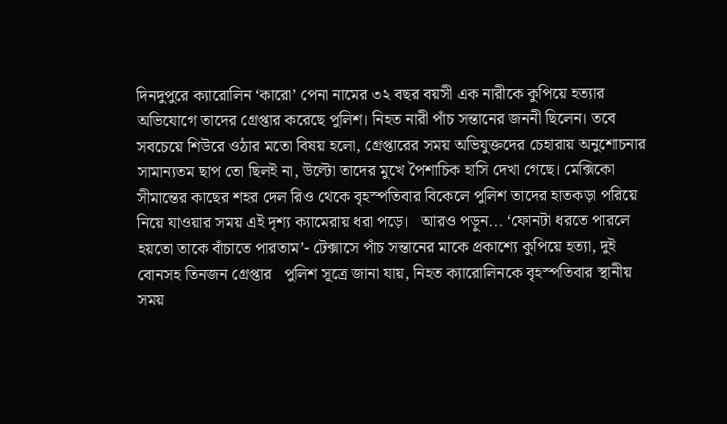দিনদুপুরে ক্যারোলিন ‘কারো’ পেনা নামের ৩২ বছর বয়সী এক নারীকে কুপিয়ে হত্যার অভিযোগে তাদের গ্রেপ্তার করেছে পুলিশ। নিহত নারী পাঁচ সন্তানের জননী ছিলেন। তবে সবচেয়ে শিউরে ওঠার মতো বিষয় হলো, গ্রেপ্তারের সময় অভিযুক্তদের চেহারায় অনুশোচনার সামান্যতম ছাপ তো ছিলই না, উল্টো তাদের মুখে পৈশাচিক হাসি দেখা গেছে। মেক্সিকো সীমান্তের কাছের শহর দেল রিও থেকে বৃহস্পতিবার বিকেলে পুলিশ তাদের হাতকড়া পরিয়ে নিয়ে যাওয়ার সময় এই দৃশ্য ক্যামেরায় ধরা পড়ে।   আরও পড়ুন... ‘ফোনটা ধরতে পারলে হয়তো তাকে বাঁচাতে পারতাম’- টেক্সাসে পাঁচ সন্তানের মাকে প্রকাশ্যে কুপিয়ে হত্যা, দুই বোনসহ তিনজন গ্রেপ্তার   পুলিশ সূত্রে জানা যায়, নিহত ক্যারোলিনকে বৃহস্পতিবার স্থানীয় সময়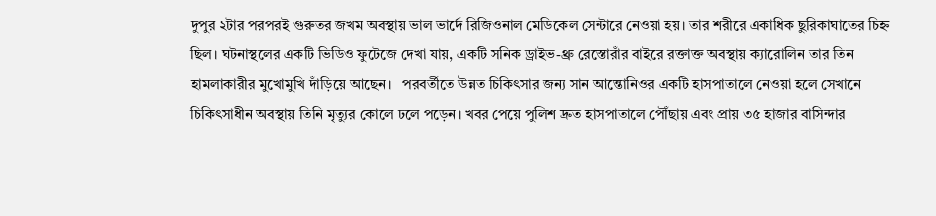দুপুর ২টার পরপরই গুরুতর জখম অবস্থায় ভাল ভার্দে রিজিওনাল মেডিকেল সেন্টারে নেওয়া হয়। তার শরীরে একাধিক ছুরিকাঘাতের চিহ্ন ছিল। ঘটনাস্থলের একটি ভিডিও ফুটেজে দেখা যায়, একটি সনিক ড্রাইভ-থ্রু রেস্তোরাঁর বাইরে রক্তাক্ত অবস্থায় ক্যারোলিন তার তিন হামলাকারীর মুখোমুখি দাঁড়িয়ে আছেন।   পরবর্তীতে উন্নত চিকিৎসার জন্য সান আন্তোনিওর একটি হাসপাতালে নেওয়া হলে সেখানে চিকিৎসাধীন অবস্থায় তিনি মৃত্যুর কোলে ঢলে পড়েন। খবর পেয়ে পুলিশ দ্রুত হাসপাতালে পৌঁছায় এবং প্রায় ৩৫ হাজার বাসিন্দার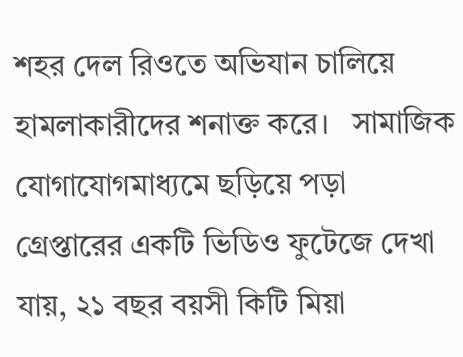শহর দেল রিওতে অভিযান চালিয়ে হামলাকারীদের শনাক্ত করে।   সামাজিক যোগাযোগমাধ্যমে ছড়িয়ে পড়া গ্রেপ্তারের একটি ভিডিও ফুটেজে দেখা যায়, ২১ বছর বয়সী কিটি মিয়া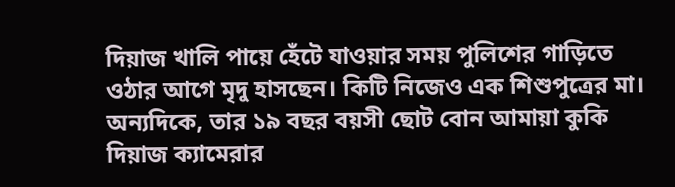দিয়াজ খালি পায়ে হেঁটে যাওয়ার সময় পুলিশের গাড়িতে ওঠার আগে মৃদু হাসছেন। কিটি নিজেও এক শিশুপুত্রের মা। অন্যদিকে, তার ১৯ বছর বয়সী ছোট বোন আমায়া কুকি দিয়াজ ক্যামেরার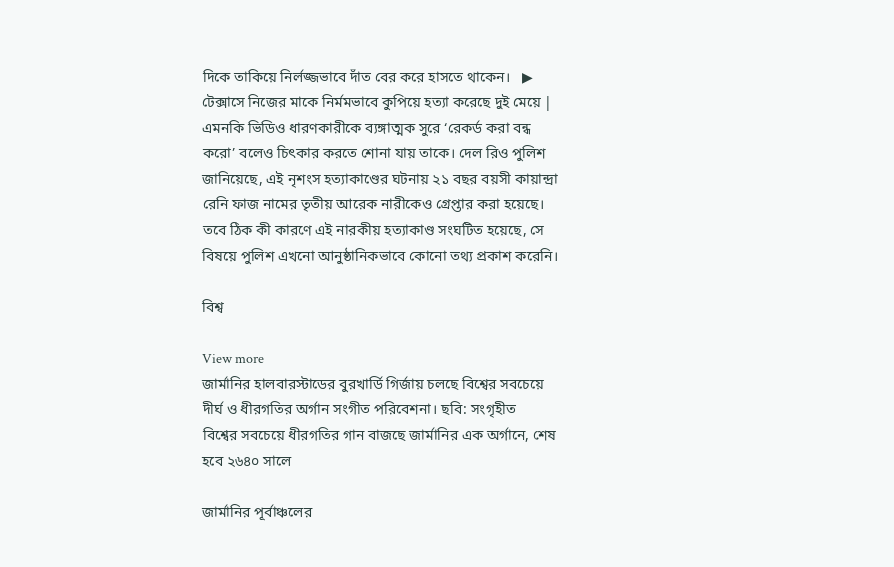দিকে তাকিয়ে নির্লজ্জভাবে দাঁত বের করে হাসতে থাকেন।   ▶ টেক্সাসে নিজের মাকে নির্মমভাবে কুপিয়ে হত্যা করেছে দুই মেয়ে |   এমনকি ভিডিও ধারণকারীকে ব্যঙ্গাত্মক সুরে ‘রেকর্ড করা বন্ধ করো’ বলেও চিৎকার করতে শোনা যায় তাকে। দেল রিও পুলিশ জানিয়েছে, এই নৃশংস হত্যাকাণ্ডের ঘটনায় ২১ বছর বয়সী কায়ান্দ্রা রেনি ফাজ নামের তৃতীয় আরেক নারীকেও গ্রেপ্তার করা হয়েছে। তবে ঠিক কী কারণে এই নারকীয় হত্যাকাণ্ড সংঘটিত হয়েছে, সে বিষয়ে পুলিশ এখনো আনুষ্ঠানিকভাবে কোনো তথ্য প্রকাশ করেনি।

বিশ্ব

View more
জার্মানির হালবারস্টাডের বুরখার্ডি গির্জায় চলছে বিশ্বের সবচেয়ে দীর্ঘ ও ধীরগতির অর্গান সংগীত পরিবেশনা। ছবি: সংগৃহীত
বিশ্বের সবচেয়ে ধীরগতির গান বাজছে জার্মানির এক অর্গানে, শেষ হবে ২৬৪০ সালে

জার্মানির পূর্বাঞ্চলের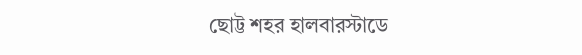ছোট্ট শহর হালবারস্টাডে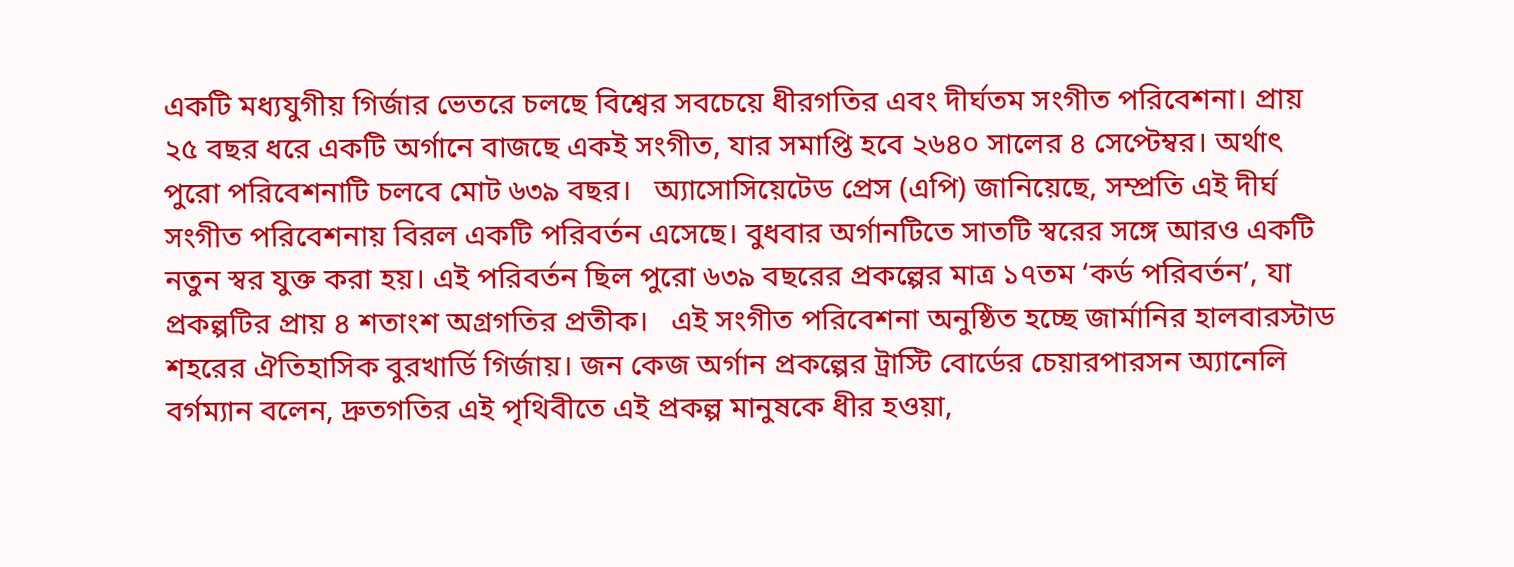একটি মধ্যযুগীয় গির্জার ভেতরে চলছে বিশ্বের সবচেয়ে ধীরগতির এবং দীর্ঘতম সংগীত পরিবেশনা। প্রায় ২৫ বছর ধরে একটি অর্গানে বাজছে একই সংগীত, যার সমাপ্তি হবে ২৬৪০ সালের ৪ সেপ্টেম্বর। অর্থাৎ পুরো পরিবেশনাটি চলবে মোট ৬৩৯ বছর।   অ্যাসোসিয়েটেড প্রেস (এপি) জানিয়েছে, সম্প্রতি এই দীর্ঘ সংগীত পরিবেশনায় বিরল একটি পরিবর্তন এসেছে। বুধবার অর্গানটিতে সাতটি স্বরের সঙ্গে আরও একটি নতুন স্বর যুক্ত করা হয়। এই পরিবর্তন ছিল পুরো ৬৩৯ বছরের প্রকল্পের মাত্র ১৭তম ‘কর্ড পরিবর্তন’, যা প্রকল্পটির প্রায় ৪ শতাংশ অগ্রগতির প্রতীক।   এই সংগীত পরিবেশনা অনুষ্ঠিত হচ্ছে জার্মানির হালবারস্টাড শহরের ঐতিহাসিক বুরখার্ডি গির্জায়। জন কেজ অর্গান প্রকল্পের ট্রাস্টি বোর্ডের চেয়ারপারসন অ্যানেলি বর্গম্যান বলেন, দ্রুতগতির এই পৃথিবীতে এই প্রকল্প মানুষকে ধীর হওয়া,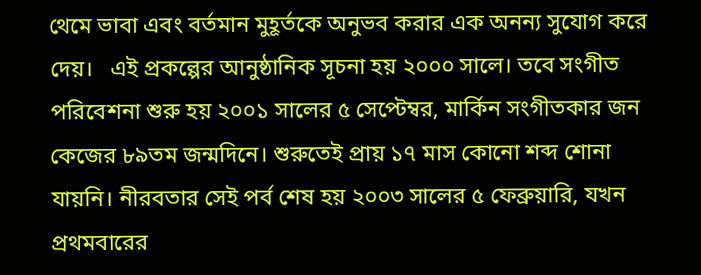থেমে ভাবা এবং বর্তমান মুহূর্তকে অনুভব করার এক অনন্য সুযোগ করে দেয়।   এই প্রকল্পের আনুষ্ঠানিক সূচনা হয় ২০০০ সালে। তবে সংগীত পরিবেশনা শুরু হয় ২০০১ সালের ৫ সেপ্টেম্বর, মার্কিন সংগীতকার জন কেজের ৮৯তম জন্মদিনে। শুরুতেই প্রায় ১৭ মাস কোনো শব্দ শোনা যায়নি। নীরবতার সেই পর্ব শেষ হয় ২০০৩ সালের ৫ ফেব্রুয়ারি, যখন প্রথমবারের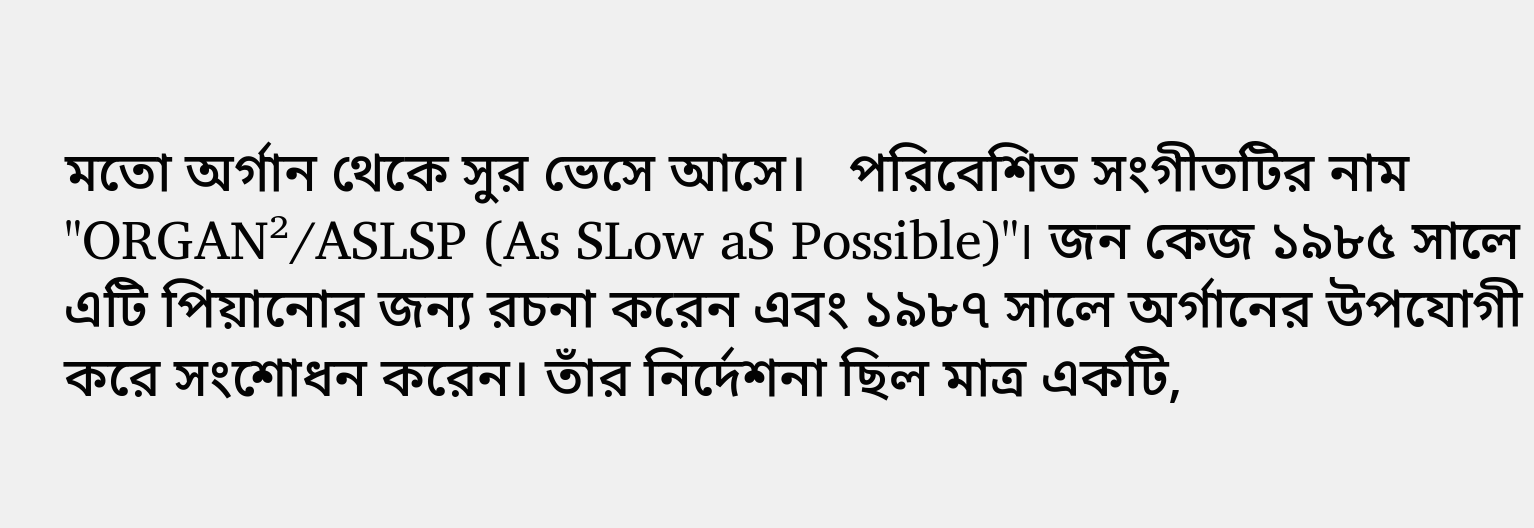মতো অর্গান থেকে সুর ভেসে আসে।   পরিবেশিত সংগীতটির নাম "ORGAN²/ASLSP (As SLow aS Possible)"। জন কেজ ১৯৮৫ সালে এটি পিয়ানোর জন্য রচনা করেন এবং ১৯৮৭ সালে অর্গানের উপযোগী করে সংশোধন করেন। তাঁর নির্দেশনা ছিল মাত্র একটি,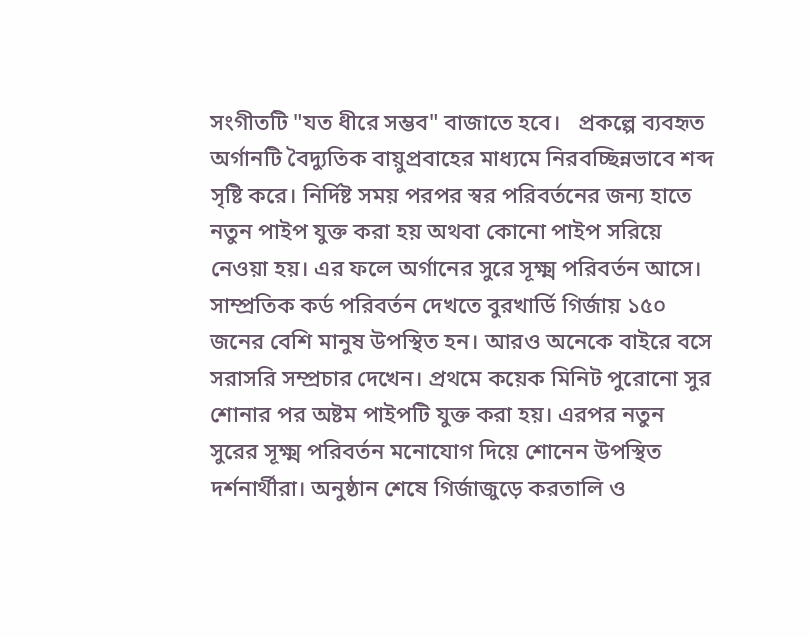সংগীতটি "যত ধীরে সম্ভব" বাজাতে হবে।   প্রকল্পে ব্যবহৃত অর্গানটি বৈদ্যুতিক বায়ুপ্রবাহের মাধ্যমে নিরবচ্ছিন্নভাবে শব্দ সৃষ্টি করে। নির্দিষ্ট সময় পরপর স্বর পরিবর্তনের জন্য হাতে নতুন পাইপ যুক্ত করা হয় অথবা কোনো পাইপ সরিয়ে নেওয়া হয়। এর ফলে অর্গানের সুরে সূক্ষ্ম পরিবর্তন আসে।   সাম্প্রতিক কর্ড পরিবর্তন দেখতে বুরখার্ডি গির্জায় ১৫০ জনের বেশি মানুষ উপস্থিত হন। আরও অনেকে বাইরে বসে সরাসরি সম্প্রচার দেখেন। প্রথমে কয়েক মিনিট পুরোনো সুর শোনার পর অষ্টম পাইপটি যুক্ত করা হয়। এরপর নতুন সুরের সূক্ষ্ম পরিবর্তন মনোযোগ দিয়ে শোনেন উপস্থিত দর্শনার্থীরা। অনুষ্ঠান শেষে গির্জাজুড়ে করতালি ও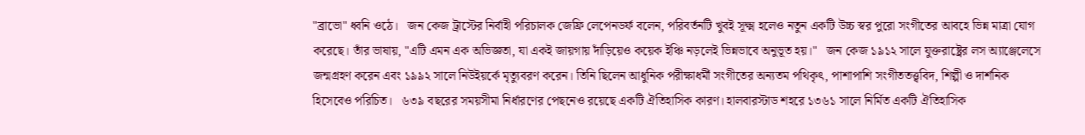"ব্রাভো" ধ্বনি ওঠে।   জন কেজ ট্রাস্টের নির্বাহী পরিচালক জেফ্রি লেপেনডর্ফ বলেন, পরিবর্তনটি খুবই সূক্ষ্ম হলেও নতুন একটি উচ্চ স্বর পুরো সংগীতের আবহে ভিন্ন মাত্রা যোগ করেছে। তাঁর ভাষায়, "এটি এমন এক অভিজ্ঞতা, যা একই জায়গায় দাঁড়িয়েও কয়েক ইঞ্চি নড়লেই ভিন্নভাবে অনুভূত হয়।"   জন কেজ ১৯১২ সালে যুক্তরাষ্ট্রের লস অ্যাঞ্জেলেসে জন্মগ্রহণ করেন এবং ১৯৯২ সালে নিউইয়র্কে মৃত্যুবরণ করেন। তিনি ছিলেন আধুনিক পরীক্ষাধর্মী সংগীতের অন্যতম পথিকৃৎ, পাশাপাশি সংগীততত্ত্ববিদ, শিল্পী ও দার্শনিক হিসেবেও পরিচিত।   ৬৩৯ বছরের সময়সীমা নির্ধারণের পেছনেও রয়েছে একটি ঐতিহাসিক কারণ। হালবারস্টাড শহরে ১৩৬১ সালে নির্মিত একটি ঐতিহাসিক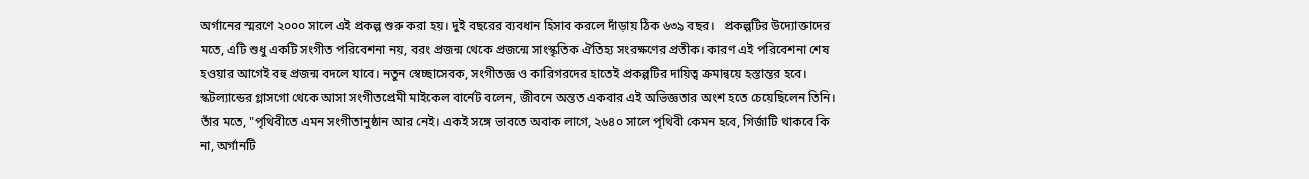অর্গানের স্মরণে ২০০০ সালে এই প্রকল্প শুরু করা হয়। দুই বছরের ব্যবধান হিসাব করলে দাঁড়ায় ঠিক ৬৩৯ বছর।   প্রকল্পটির উদ্যোক্তাদের মতে, এটি শুধু একটি সংগীত পরিবেশনা নয়, বরং প্রজন্ম থেকে প্রজন্মে সাংস্কৃতিক ঐতিহ্য সংরক্ষণের প্রতীক। কারণ এই পরিবেশনা শেষ হওয়ার আগেই বহু প্রজন্ম বদলে যাবে। নতুন স্বেচ্ছাসেবক, সংগীতজ্ঞ ও কারিগরদের হাতেই প্রকল্পটির দায়িত্ব ক্রমান্বয়ে হস্তান্তর হবে।   স্কটল্যান্ডের গ্লাসগো থেকে আসা সংগীতপ্রেমী মাইকেল বার্নেট বলেন, জীবনে অন্তত একবার এই অভিজ্ঞতার অংশ হতে চেয়েছিলেন তিনি। তাঁর মতে, "পৃথিবীতে এমন সংগীতানুষ্ঠান আর নেই। একই সঙ্গে ভাবতে অবাক লাগে, ২৬৪০ সালে পৃথিবী কেমন হবে, গির্জাটি থাকবে কি না, অর্গানটি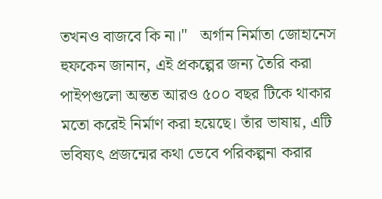তখনও বাজবে কি না।"   অর্গান নির্মাতা জোহানেস হুফকেন জানান, এই প্রকল্পের জন্য তৈরি করা পাইপগুলো অন্তত আরও ৫০০ বছর টিকে থাকার মতো করেই নির্মাণ করা হয়েছে। তাঁর ভাষায়, এটি ভবিষ্যৎ প্রজন্মের কথা ভেবে পরিকল্পনা করার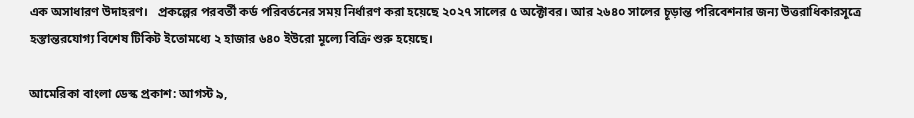এক অসাধারণ উদাহরণ।   প্রকল্পের পরবর্তী কর্ড পরিবর্তনের সময় নির্ধারণ করা হয়েছে ২০২৭ সালের ৫ অক্টোবর। আর ২৬৪০ সালের চূড়ান্ত পরিবেশনার জন্য উত্তরাধিকারসূত্রে হস্তান্তরযোগ্য বিশেষ টিকিট ইতোমধ্যে ২ হাজার ৬৪০ ইউরো মূল্যে বিক্রি শুরু হয়েছে।

আমেরিকা বাংলা ডেস্ক প্রকাশ: আগস্ট ৯,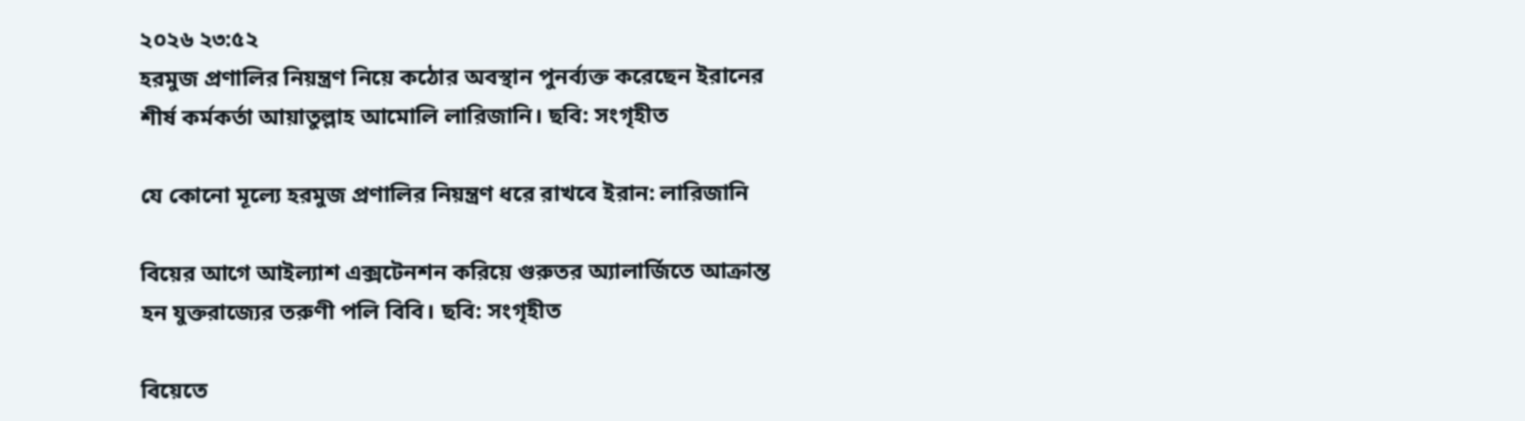২০২৬ ২৩:৫২
হরমুজ প্রণালির নিয়ন্ত্রণ নিয়ে কঠোর অবস্থান পুনর্ব্যক্ত করেছেন ইরানের শীর্ষ কর্মকর্তা আয়াতুল্লাহ আমোলি লারিজানি। ছবি: সংগৃহীত

যে কোনো মূল্যে হরমুজ প্রণালির নিয়ন্ত্রণ ধরে রাখবে ইরান: লারিজানি

বিয়ের আগে আইল্যাশ এক্সটেনশন করিয়ে গুরুতর অ্যালার্জিতে আক্রান্ত হন যুক্তরাজ্যের তরুণী পলি বিবি। ছবি: সংগৃহীত

বিয়েতে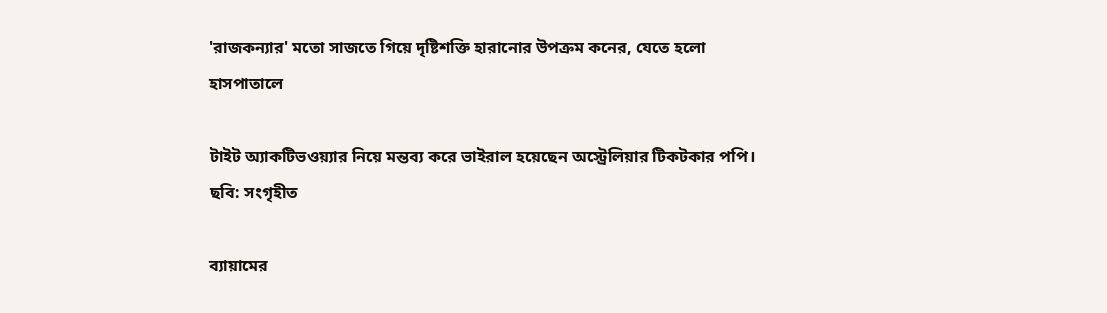'রাজকন্যার' মতো সাজতে গিয়ে দৃষ্টিশক্তি হারানোর উপক্রম কনের, যেতে হলো হাসপাতালে

টাইট অ্যাকটিভওয়্যার নিয়ে মন্তব্য করে ভাইরাল হয়েছেন অস্ট্রেলিয়ার টিকটকার পপি। ছবি: সংগৃহীত

ব্যায়ামের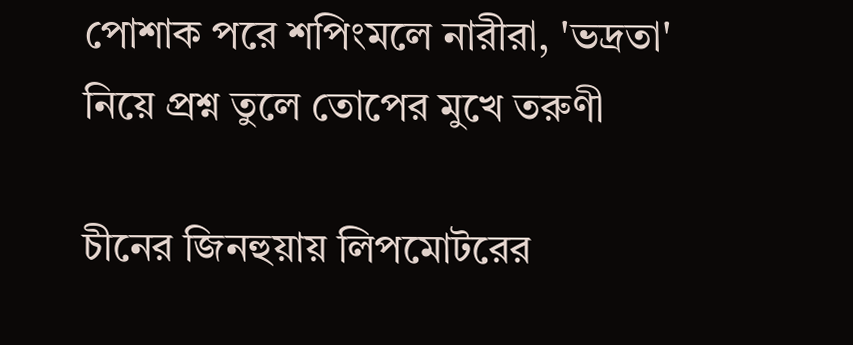পোশাক পরে শপিংমলে নারীরা, 'ভদ্রতা' নিয়ে প্রশ্ন তুলে তোপের মুখে তরুণী

চীনের জিনহুয়ায় লিপমোটরের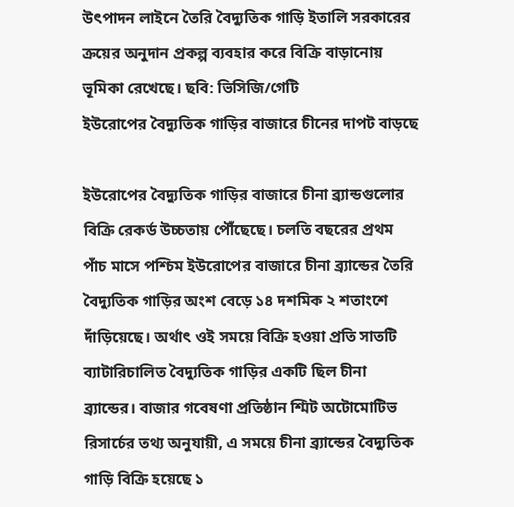উৎপাদন লাইনে তৈরি বৈদ্যুতিক গাড়ি ইতালি সরকারের ক্রয়ের অনুদান প্রকল্প ব্যবহার করে বিক্রি বাড়ানোয় ভূমিকা রেখেছে। ছবি: ভিসিজি/গেটি
ইউরোপের বৈদ্যুতিক গাড়ির বাজারে চীনের দাপট বাড়ছে

ইউরোপের বৈদ্যুতিক গাড়ির বাজারে চীনা ব্র্যান্ডগুলোর বিক্রি রেকর্ড উচ্চতায় পৌঁছেছে। চলতি বছরের প্রথম পাঁচ মাসে পশ্চিম ইউরোপের বাজারে চীনা ব্র্যান্ডের তৈরি বৈদ্যুতিক গাড়ির অংশ বেড়ে ১৪ দশমিক ২ শতাংশে দাঁড়িয়েছে। অর্থাৎ ওই সময়ে বিক্রি হওয়া প্রতি সাতটি ব্যাটারিচালিত বৈদ্যুতিক গাড়ির একটি ছিল চীনা ব্র্যান্ডের। বাজার গবেষণা প্রতিষ্ঠান শ্মিট অটোমোটিভ রিসার্চের তথ্য অনুযায়ী, এ সময়ে চীনা ব্র্যান্ডের বৈদ্যুতিক গাড়ি বিক্রি হয়েছে ১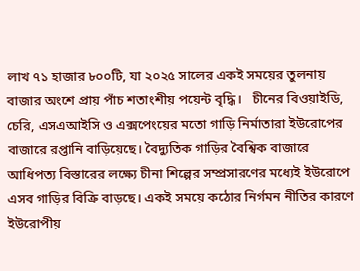লাখ ৭১ হাজার ৮০০টি, যা ২০২৫ সালের একই সময়ের তুলনায় বাজার অংশে প্রায় পাঁচ শতাংশীয় পয়েন্ট বৃদ্ধি।   চীনের বিওয়াইডি, চেরি, এসএআইসি ও এক্সপেংয়ের মতো গাড়ি নির্মাতারা ইউরোপের বাজারে রপ্তানি বাড়িয়েছে। বৈদ্যুতিক গাড়ির বৈশ্বিক বাজারে আধিপত্য বিস্তারের লক্ষ্যে চীনা শিল্পের সম্প্রসারণের মধ্যেই ইউরোপে এসব গাড়ির বিক্রি বাড়ছে। একই সময়ে কঠোর নির্গমন নীতির কারণে ইউরোপীয়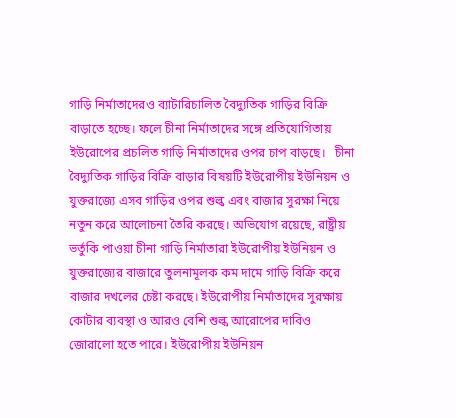গাড়ি নির্মাতাদেরও ব্যাটারিচালিত বৈদ্যুতিক গাড়ির বিক্রি বাড়াতে হচ্ছে। ফলে চীনা নির্মাতাদের সঙ্গে প্রতিযোগিতায় ইউরোপের প্রচলিত গাড়ি নির্মাতাদের ওপর চাপ বাড়ছে।   চীনা বৈদ্যুতিক গাড়ির বিক্রি বাড়ার বিষয়টি ইউরোপীয় ইউনিয়ন ও যুক্তরাজ্যে এসব গাড়ির ওপর শুল্ক এবং বাজার সুরক্ষা নিয়ে নতুন করে আলোচনা তৈরি করছে। অভিযোগ রয়েছে, রাষ্ট্রীয় ভর্তুকি পাওয়া চীনা গাড়ি নির্মাতারা ইউরোপীয় ইউনিয়ন ও যুক্তরাজ্যের বাজারে তুলনামূলক কম দামে গাড়ি বিক্রি করে বাজার দখলের চেষ্টা করছে। ইউরোপীয় নির্মাতাদের সুরক্ষায় কোটার ব্যবস্থা ও আরও বেশি শুল্ক আরোপের দাবিও জোরালো হতে পারে। ইউরোপীয় ইউনিয়ন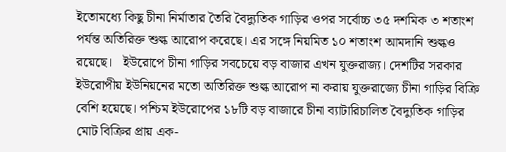ইতোমধ্যে কিছু চীনা নির্মাতার তৈরি বৈদ্যুতিক গাড়ির ওপর সর্বোচ্চ ৩৫ দশমিক ৩ শতাংশ পর্যন্ত অতিরিক্ত শুল্ক আরোপ করেছে। এর সঙ্গে নিয়মিত ১০ শতাংশ আমদানি শুল্কও রয়েছে।   ইউরোপে চীনা গাড়ির সবচেয়ে বড় বাজার এখন যুক্তরাজ্য। দেশটির সরকার ইউরোপীয় ইউনিয়নের মতো অতিরিক্ত শুল্ক আরোপ না করায় যুক্তরাজ্যে চীনা গাড়ির বিক্রি বেশি হয়েছে। পশ্চিম ইউরোপের ১৮টি বড় বাজারে চীনা ব্যাটারিচালিত বৈদ্যুতিক গাড়ির মোট বিক্রির প্রায় এক-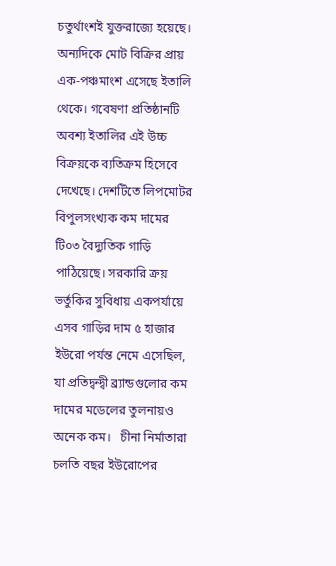চতুর্থাংশই যুক্তরাজ্যে হয়েছে। অন্যদিকে মোট বিক্রির প্রায় এক-পঞ্চমাংশ এসেছে ইতালি থেকে। গবেষণা প্রতিষ্ঠানটি অবশ্য ইতালির এই উচ্চ বিক্রয়কে ব্যতিক্রম হিসেবে দেখেছে। দেশটিতে লিপমোটর বিপুলসংখ্যক কম দামের টি০৩ বৈদ্যুতিক গাড়ি পাঠিয়েছে। সরকারি ক্রয় ভর্তুকির সুবিধায় একপর্যায়ে এসব গাড়ির দাম ৫ হাজার ইউরো পর্যন্ত নেমে এসেছিল, যা প্রতিদ্বন্দ্বী ব্র্যান্ডগুলোর কম দামের মডেলের তুলনায়ও অনেক কম।   চীনা নির্মাতারা চলতি বছর ইউরোপের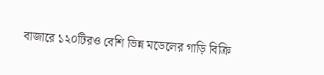বাজারে ১২০টিরও বেশি ভিন্ন মডেলের গাড়ি বিক্রি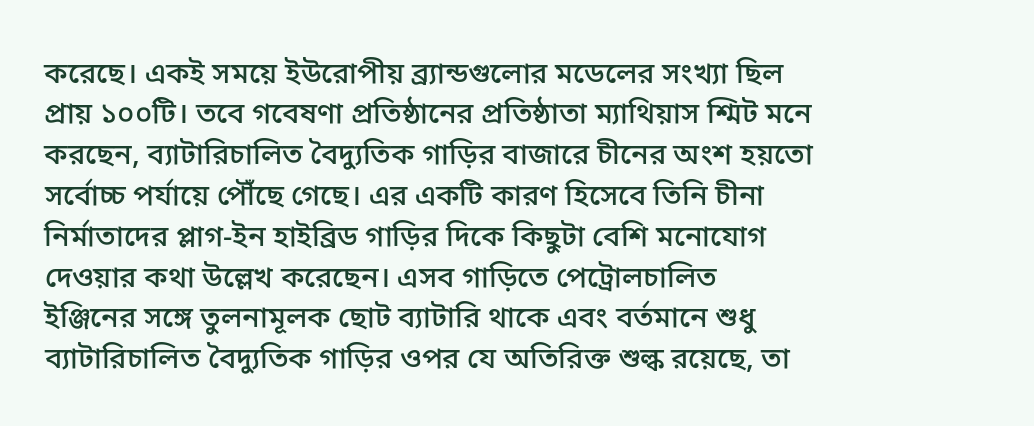করেছে। একই সময়ে ইউরোপীয় ব্র্যান্ডগুলোর মডেলের সংখ্যা ছিল প্রায় ১০০টি। তবে গবেষণা প্রতিষ্ঠানের প্রতিষ্ঠাতা ম্যাথিয়াস শ্মিট মনে করছেন, ব্যাটারিচালিত বৈদ্যুতিক গাড়ির বাজারে চীনের অংশ হয়তো সর্বোচ্চ পর্যায়ে পৌঁছে গেছে। এর একটি কারণ হিসেবে তিনি চীনা নির্মাতাদের প্লাগ-ইন হাইব্রিড গাড়ির দিকে কিছুটা বেশি মনোযোগ দেওয়ার কথা উল্লেখ করেছেন। এসব গাড়িতে পেট্রোলচালিত ইঞ্জিনের সঙ্গে তুলনামূলক ছোট ব্যাটারি থাকে এবং বর্তমানে শুধু ব্যাটারিচালিত বৈদ্যুতিক গাড়ির ওপর যে অতিরিক্ত শুল্ক রয়েছে, তা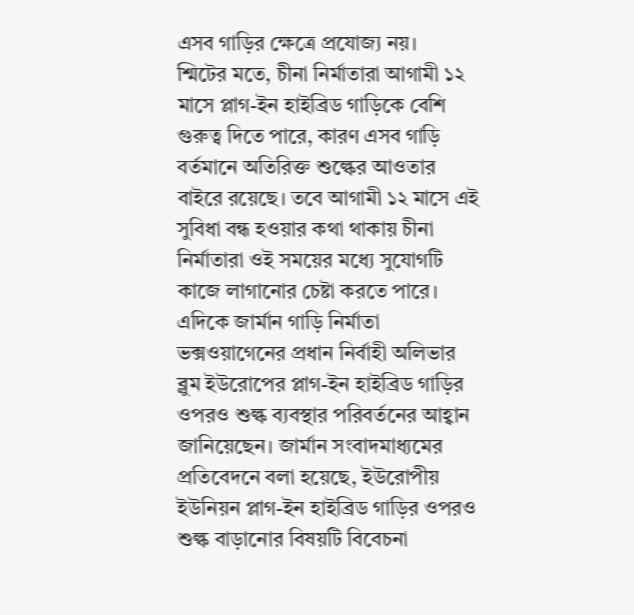এসব গাড়ির ক্ষেত্রে প্রযোজ্য নয়।   শ্মিটের মতে, চীনা নির্মাতারা আগামী ১২ মাসে প্লাগ-ইন হাইব্রিড গাড়িকে বেশি গুরুত্ব দিতে পারে, কারণ এসব গাড়ি বর্তমানে অতিরিক্ত শুল্কের আওতার বাইরে রয়েছে। তবে আগামী ১২ মাসে এই সুবিধা বন্ধ হওয়ার কথা থাকায় চীনা নির্মাতারা ওই সময়ের মধ্যে সুযোগটি কাজে লাগানোর চেষ্টা করতে পারে। এদিকে জার্মান গাড়ি নির্মাতা ভক্সওয়াগেনের প্রধান নির্বাহী অলিভার ব্লুম ইউরোপের প্লাগ-ইন হাইব্রিড গাড়ির ওপরও শুল্ক ব্যবস্থার পরিবর্তনের আহ্বান জানিয়েছেন। জার্মান সংবাদমাধ্যমের প্রতিবেদনে বলা হয়েছে, ইউরোপীয় ইউনিয়ন প্লাগ-ইন হাইব্রিড গাড়ির ওপরও শুল্ক বাড়ানোর বিষয়টি বিবেচনা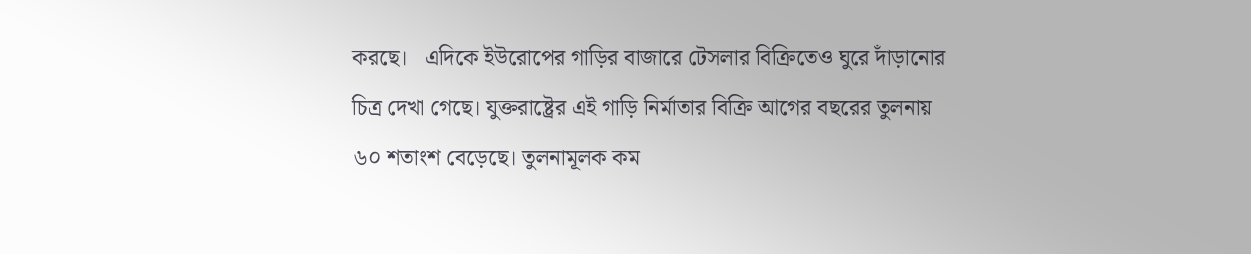করছে।   এদিকে ইউরোপের গাড়ির বাজারে টেসলার বিক্রিতেও ঘুরে দাঁড়ানোর চিত্র দেখা গেছে। যুক্তরাষ্ট্রের এই গাড়ি নির্মাতার বিক্রি আগের বছরের তুলনায় ৬০ শতাংশ বেড়েছে। তুলনামূলক কম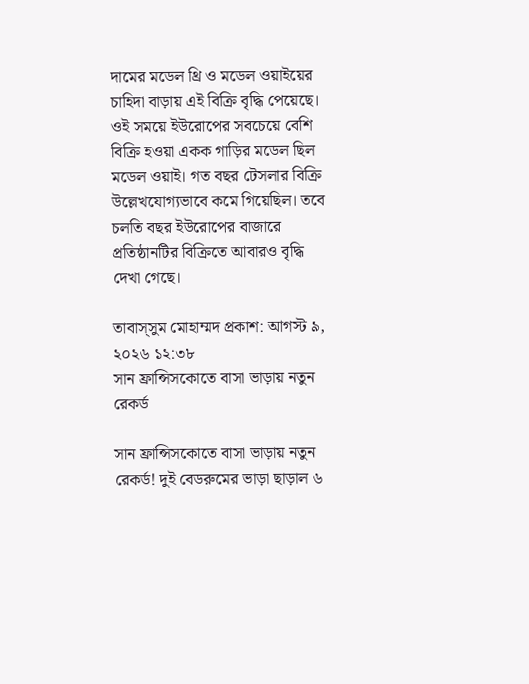দামের মডেল থ্রি ও মডেল ওয়াইয়ের চাহিদা বাড়ায় এই বিক্রি বৃদ্ধি পেয়েছে। ওই সময়ে ইউরোপের সবচেয়ে বেশি বিক্রি হওয়া একক গাড়ির মডেল ছিল মডেল ওয়াই। গত বছর টেসলার বিক্রি উল্লেখযোগ্যভাবে কমে গিয়েছিল। তবে চলতি বছর ইউরোপের বাজারে প্রতিষ্ঠানটির বিক্রিতে আবারও বৃদ্ধি দেখা গেছে।

তাবাস্সুম মোহাম্মদ প্রকাশ: আগস্ট ৯, ২০২৬ ১২:৩৮
সান ফ্রান্সিসকোতে বাসা ভাড়ায় নতুন রেকর্ড

সান ফ্রান্সিসকোতে বাসা ভাড়ায় নতুন রেকর্ড! দুই বেডরুমের ভাড়া ছাড়াল ৬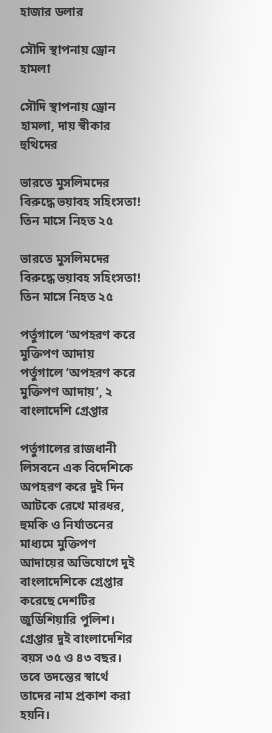হাজার ডলার

সৌদি স্থাপনায় ড্রোন হামলা

সৌদি স্থাপনায় ড্রোন হামলা, দায় স্বীকার হুথিদের

ভারতে মুসলিমদের বিরুদ্ধে ভয়াবহ সহিংসতা! তিন মাসে নিহত ২৫

ভারতে মুসলিমদের বিরুদ্ধে ভয়াবহ সহিংসতা! তিন মাসে নিহত ২৫

পর্তুগালে ‘অপহরণ করে মুক্তিপণ আদায়
পর্তুগালে ‘অপহরণ করে মুক্তিপণ আদায়’, ২ বাংলাদেশি গ্রেপ্তার

পর্তুগালের রাজধানী লিসবনে এক বিদেশিকে অপহরণ করে দুই দিন আটকে রেখে মারধর, হুমকি ও নির্যাতনের মাধ্যমে মুক্তিপণ আদায়ের অভিযোগে দুই বাংলাদেশিকে গ্রেপ্তার করেছে দেশটির জুডিশিয়ারি পুলিশ।   গ্রেপ্তার দুই বাংলাদেশির বয়স ৩৫ ও ৪৩ বছর। তবে তদন্তের স্বার্থে তাদের নাম প্রকাশ করা হয়নি।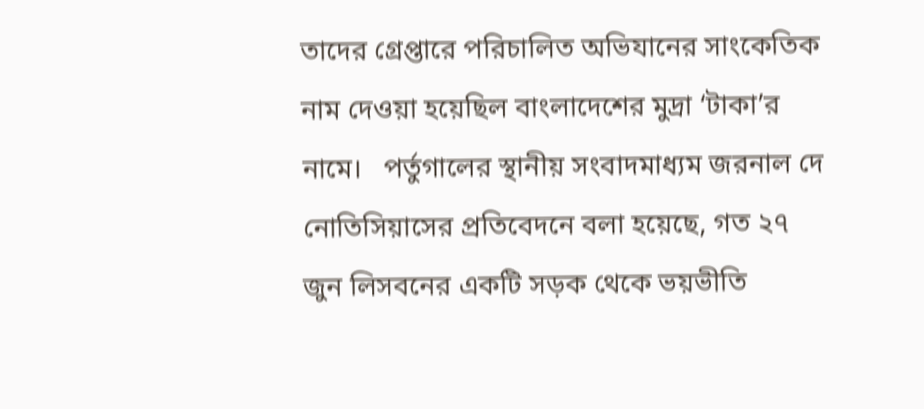তাদের গ্রেপ্তারে পরিচালিত অভিযানের সাংকেতিক নাম দেওয়া হয়েছিল বাংলাদেশের মুদ্রা ‘টাকা’র নামে।   পর্তুগালের স্থানীয় সংবাদমাধ্যম জরনাল দে নোতিসিয়াসের প্রতিবেদনে বলা হয়েছে, গত ২৭ জুন লিসবনের একটি সড়ক থেকে ভয়ভীতি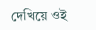দেখিয়ে ওই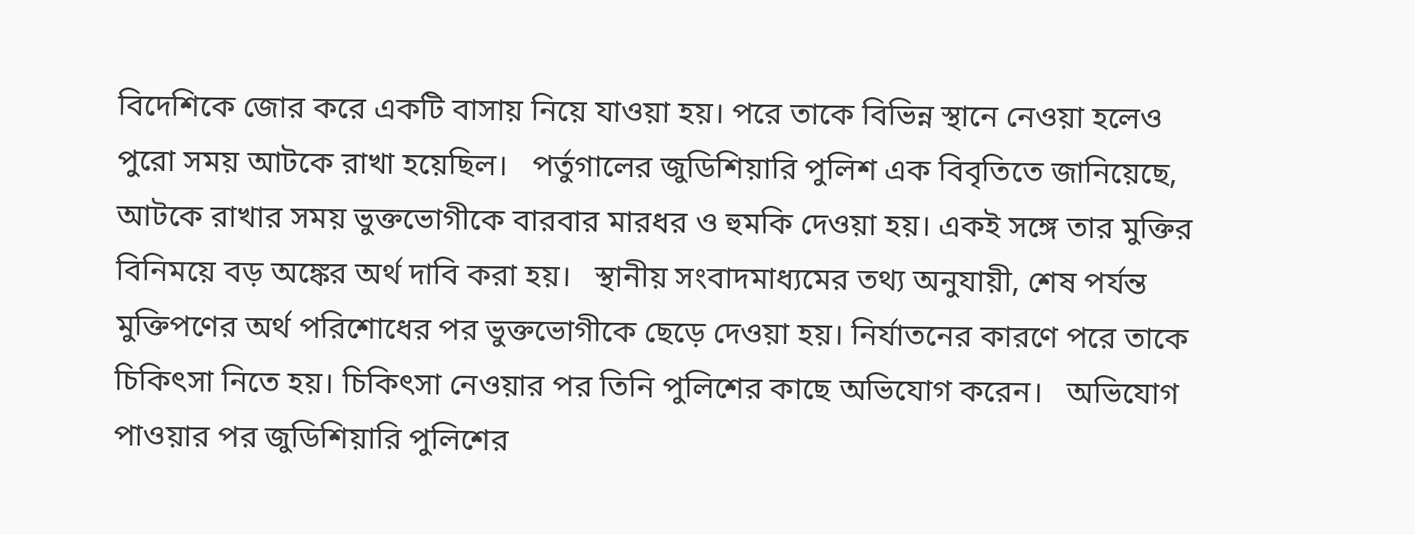বিদেশিকে জোর করে একটি বাসায় নিয়ে যাওয়া হয়। পরে তাকে বিভিন্ন স্থানে নেওয়া হলেও পুরো সময় আটকে রাখা হয়েছিল।   পর্তুগালের জুডিশিয়ারি পুলিশ এক বিবৃতিতে জানিয়েছে, আটকে রাখার সময় ভুক্তভোগীকে বারবার মারধর ও হুমকি দেওয়া হয়। একই সঙ্গে তার মুক্তির বিনিময়ে বড় অঙ্কের অর্থ দাবি করা হয়।   স্থানীয় সংবাদমাধ্যমের তথ্য অনুযায়ী, শেষ পর্যন্ত মুক্তিপণের অর্থ পরিশোধের পর ভুক্তভোগীকে ছেড়ে দেওয়া হয়। নির্যাতনের কারণে পরে তাকে চিকিৎসা নিতে হয়। চিকিৎসা নেওয়ার পর তিনি পুলিশের কাছে অভিযোগ করেন।   অভিযোগ পাওয়ার পর জুডিশিয়ারি পুলিশের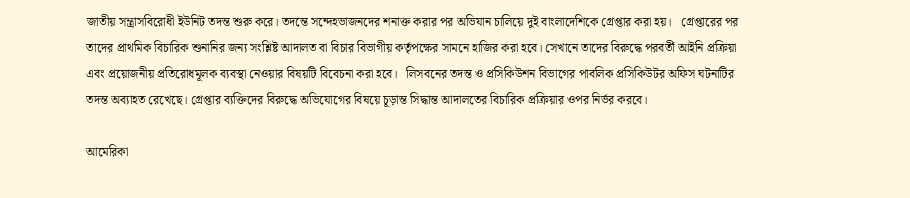জাতীয় সন্ত্রাসবিরোধী ইউনিট তদন্ত শুরু করে। তদন্তে সন্দেহভাজনদের শনাক্ত করার পর অভিযান চালিয়ে দুই বাংলাদেশিকে গ্রেপ্তার করা হয়।   গ্রেপ্তারের পর তাদের প্রাথমিক বিচারিক শুনানির জন্য সংশ্লিষ্ট আদালত বা বিচার বিভাগীয় কর্তৃপক্ষের সামনে হাজির করা হবে। সেখানে তাদের বিরুদ্ধে পরবর্তী আইনি প্রক্রিয়া এবং প্রয়োজনীয় প্রতিরোধমূলক ব্যবস্থা নেওয়ার বিষয়টি বিবেচনা করা হবে।   লিসবনের তদন্ত ও প্রসিকিউশন বিভাগের পাবলিক প্রসিকিউটর অফিস ঘটনাটির তদন্ত অব্যাহত রেখেছে। গ্রেপ্তার ব্যক্তিদের বিরুদ্ধে অভিযোগের বিষয়ে চূড়ান্ত সিদ্ধান্ত আদালতের বিচারিক প্রক্রিয়ার ওপর নির্ভর করবে।

আমেরিকা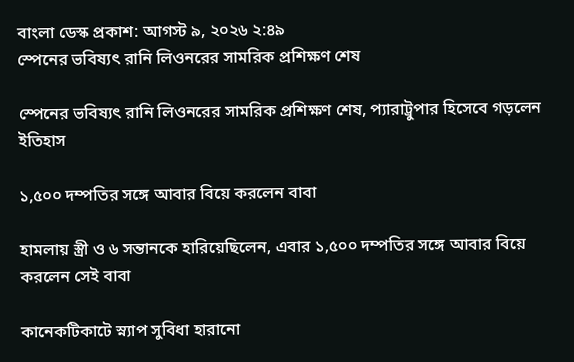বাংলা ডেস্ক প্রকাশ: আগস্ট ৯, ২০২৬ ২:৪৯
স্পেনের ভবিষ্যৎ রানি লিওনরের সামরিক প্রশিক্ষণ শেষ

স্পেনের ভবিষ্যৎ রানি লিওনরের সামরিক প্রশিক্ষণ শেষ, প্যারাট্রুপার হিসেবে গড়লেন ইতিহাস

১,৫০০ দম্পতির সঙ্গে আবার বিয়ে করলেন বাবা

হামলায় স্ত্রী ও ৬ সন্তানকে হারিয়েছিলেন, এবার ১,৫০০ দম্পতির সঙ্গে আবার বিয়ে করলেন সেই বাবা

কানেকটিকাটে স্ন্যাপ সুবিধা হারানো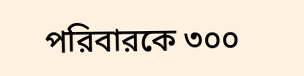পরিবারকে ৩০০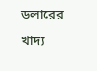ডলারের খাদ্য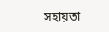সহায়তা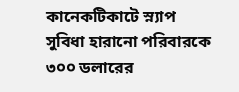কানেকটিকাটে স্ন্যাপ সুবিধা হারানো পরিবারকে ৩০০ ডলারের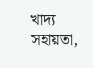খাদ্য সহায়তা,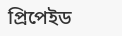প্রিপেইড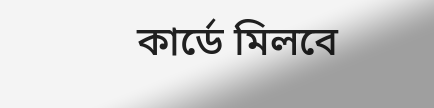কার্ডে মিলবে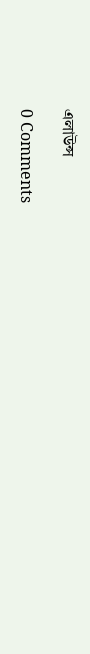এলাউন্স

0 Comments